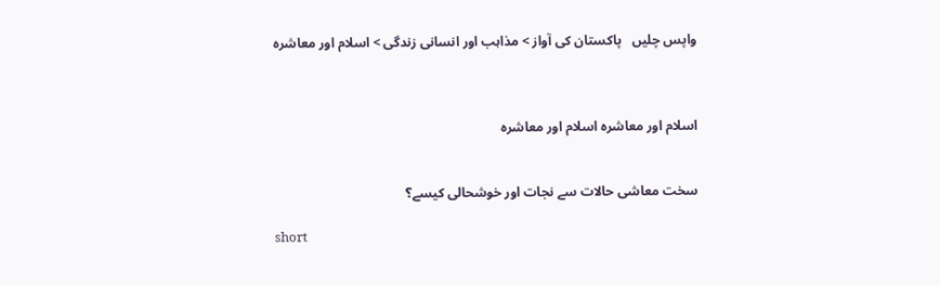واپس چلیں   پاکستان کی آواز > مذاہب اور انسانی زندگی > اسلام اور معاشرہ



اسلام اور معاشرہ اسلام اور معاشرہ


سخت معاشی حالات سے نجات اور خوشحالی کیسے؟

short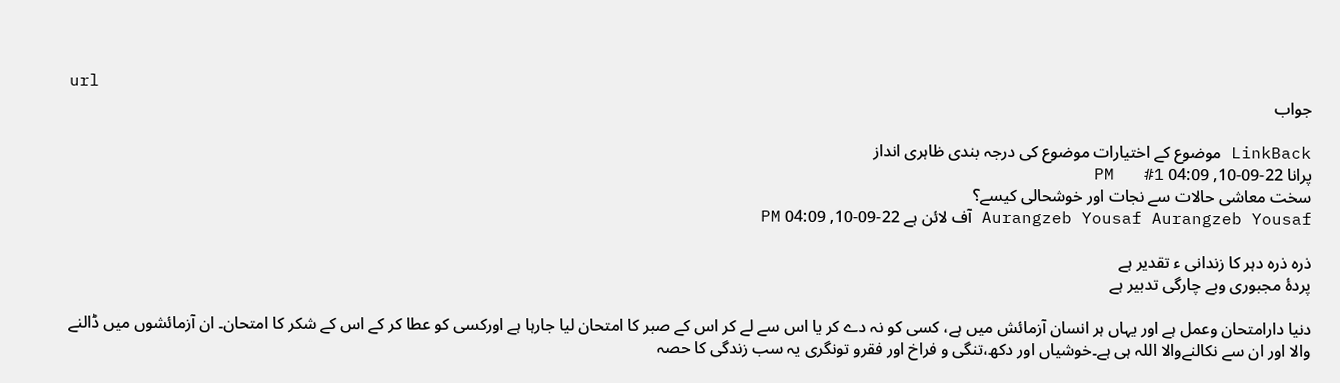url
جواب

LinkBack موضوع کے اختیارات موضوع کی درجہ بندی ظاہری انداز
پرانا 22-09-10, 04:09 PM   #1
سخت معاشی حالات سے نجات اور خوشحالی کیسے؟
Aurangzeb Yousaf Aurangzeb Yousaf آف لائن ہے 22-09-10, 04:09 PM

ذرہ ذرہ دہر کا زندانی ء تقدیر ہے
پردۂ مجبوری وبے چارگی تدبیر ہے

دنیا دارامتحان وعمل ہے اور یہاں ہر انسان آزمائش میں ہے، کسی کو نہ دے کر یا اس سے لے کر اس کے صبر کا امتحان لیا جارہا ہے اورکسی کو عطا کر کے اس کے شکر کا امتحان۔ ان آزمائشوں میں ڈالنے والا اور ان سے نکالنےوالا اللہ ہی ہے۔خوشیاں اور دکھ،تنگی و فراخ اور فقرو تونگری یہ سب زندگی کا حصہ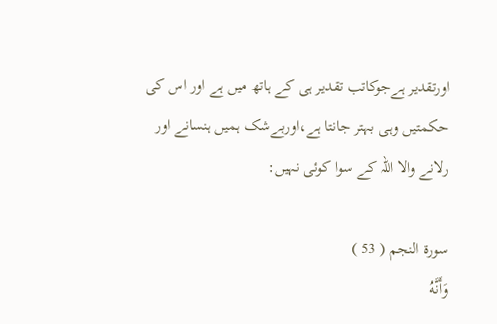اورتقدیر ہےجوکاتب تقدیر ہی کے ہاتھ میں ہے اور اس کی حکمتیں وہی بہتر جانتا ہے،اوربےشک ہمیں ہنسانے اور رلانے والا اللہ کے سوا کوئی نہیں:

سورة النجم ( 53 )
وَأَنَّهُ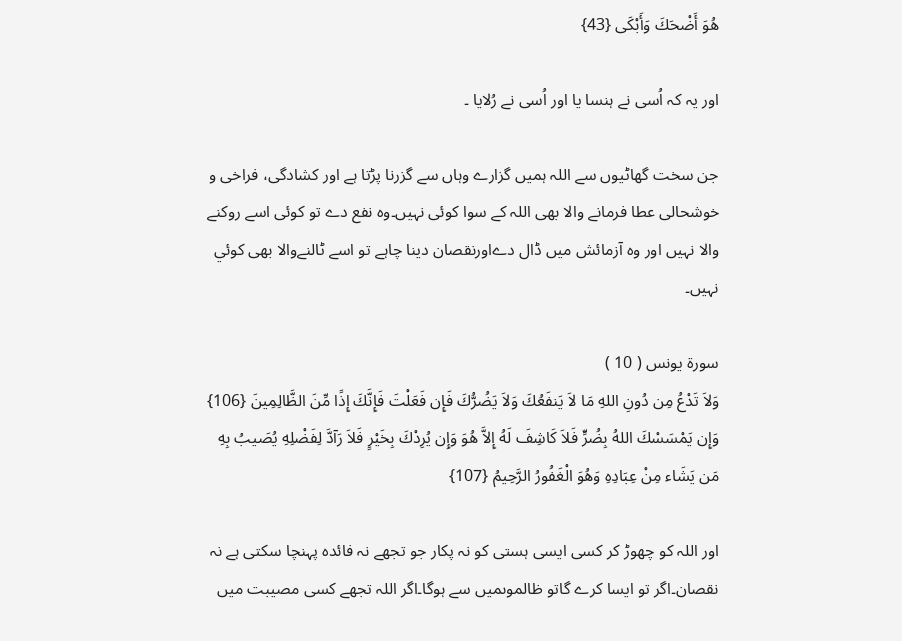هُوَ أَضْحَكَ وَأَبْكَى {43}

اور یہ کہ اُسی نے ہنسا یا اور اُسی نے رُلایا ۔

جن سخت گھاٹیوں سے اللہ ہمیں گزارے وہاں سے گزرنا پڑتا ہے اور کشادگی، فراخی و خوشحالی عطا فرمانے والا بھی اللہ کے سوا کوئی نہیں۔وہ نفع دے تو کوئی اسے روکنے والا نہیں اور وہ آزمائش میں ڈال دےاورنقصان دینا چاہے تو اسے ٹالنےوالا بھی کوئي نہیں۔

سورة يونس ( 10 )
وَلاَ تَدْعُ مِن دُونِ اللهِ مَا لاَ يَنفَعُكَ وَلاَ يَضُرُّكَ فَإِن فَعَلْتَ فَإِنَّكَ إِذًا مِّنَ الظَّالِمِينَ {106} وَإِن يَمْسَسْكَ اللهُ بِضُرٍّ فَلاَ كَاشِفَ لَهُ إِلاَّ هُوَ وَإِن يُرِدْكَ بِخَيْرٍ فَلاَ رَآدَّ لِفَضْلِهِ يُصَيبُ بِهِ مَن يَشَاء مِنْ عِبَادِهِ وَهُوَ الْغَفُورُ الرَّحِيمُ {107}

اور اللہ کو چھوڑ کر کسی ایسی ہستی کو نہ پکار جو تجھے نہ فائدہ پہنچا سکتی ہے نہ نقصان۔اگر تو ایسا کرے گاتو ظالموںمیں سے ہوگا۔اگر اللہ تجھے کسی مصیبت میں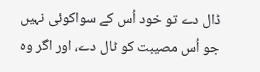ڈال دے تو خود اُس کے سواکوئی نہیں جو اُس مصیبت کو ٹال دے، اور اگر وہ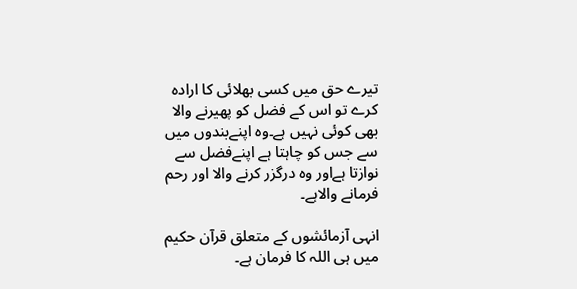تیرے حق میں کسی بھلائی کا ارادہ کرے تو اس کے فضل کو پھیرنے والا بھی کوئی نہیں ہے۔وہ اپنےبندوں میں سے جس کو چاہتا ہے اپنےفضل سے نوازتا ہےاور وہ درگزر کرنے والا اور رحم فرمانے والاہے۔

انہی آزمائشوں کے متعلق قرآن حکیم میں ہی اللہ کا فرمان ہے۔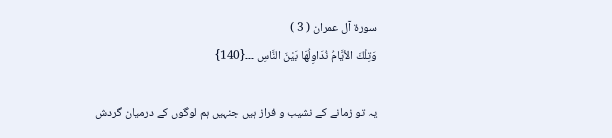سورة آل عمران ( 3 )
وَتِلْكَ الأيَّامُ نُدَاوِلُهَا بَيْنَ النَّاسِ ۔۔۔{140}

یہ تو زمانے کے نشیب و فراز ہیں جنہیں ہم لوگوں کے درمیان گردش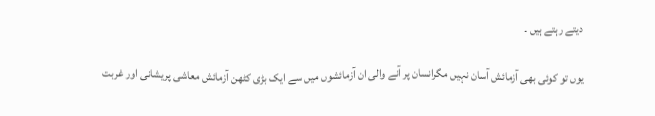دیتے رہتے ہیں ۔

یوں تو کوئی بھی آزمائش آسان نہیں مگرانسان پر آنے والی ان آزمائشوں میں سے ایک بڑی کٹھن آزمائش معاشی پریشانی اور غربت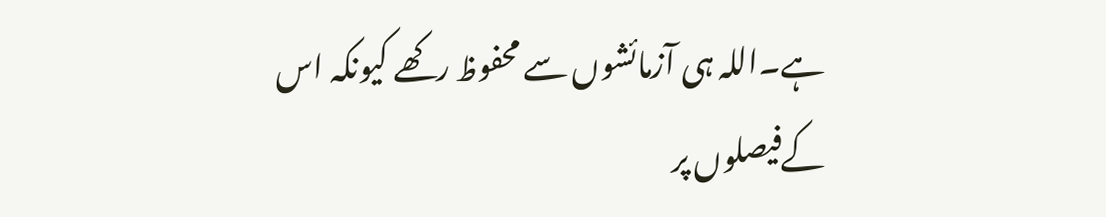ہے۔اللہ ہی آزمائشوں سے محفوظ رکھے کیونکہ اس کےفیصلوں پر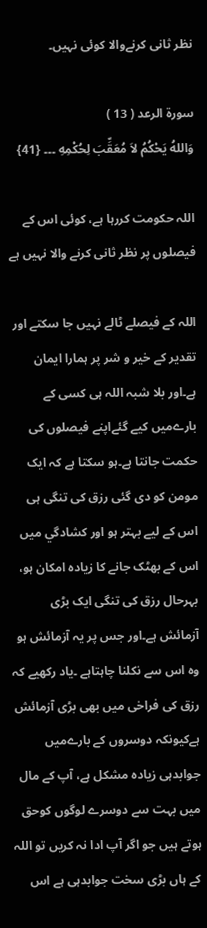نظر ثانی کرنےوالا کوئی نہیں۔

سورة الرعد ( 13 )
وَاللهُ يَحْكُمُ لاَ مُعَقِّبَ لِحُكْمِهِ ۔۔۔ {41}

اللہ حکومت کررہا ہے، کوئی اس کے فیصلوں پر نظر ثانی کرنے والا نہیں ہے

اللہ کے فیصلے ٹالے نہیں جا سکتے اور تقدیر کے خیر و شر پر ہمارا ایمان ہے۔اور بلا شبہ اللہ ہی کسی کے بارےمیں کیے گئےاپنے فیصلوں کی حکمت جانتا ہے۔ہو سکتا ہے کہ ایک مومن کو دی گئی رزق کی تنگی ہی اس کے لیے بہتر ہو اور کشادگي میں اس کے بھٹک جانے کا زیادہ امکان ہو، بہرحال رزق کی تنگی ایک بڑی آزمائش ہے۔اور جس پر یہ آزمائش ہو وہ اس سے نکلنا چاہتاہے ۔یاد رکھیے کہ رزق کی فراخی میں بھی بڑی آزمائش ہےکیونکہ دوسروں کے بارےمیں جوابدہی زیادہ مشکل ہے، آپ کے مال میں بہت سے دوسرے لوگوں کوحق ہوتے ہیں جو اگر آپ ادا نہ کریں تو اللہ کے ہاں بڑی سخت جوابدہی ہے اس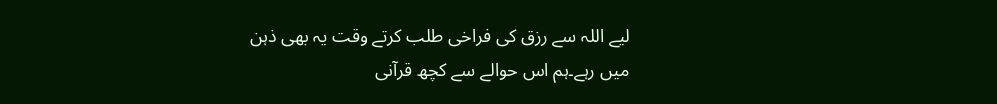لیے اللہ سے رزق کی فراخی طلب کرتے وقت یہ بھی ذہن میں رہے۔ہم اس حوالے سے کچھ قرآنی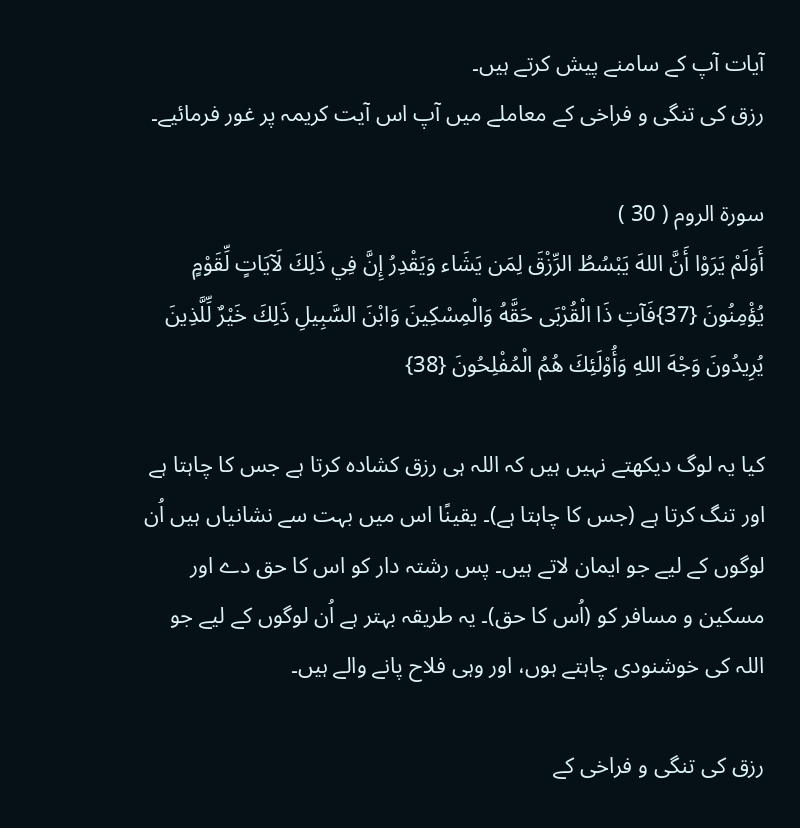آیات آپ کے سامنے پیش کرتے ہیں۔
رزق کی تنگی و فراخی کے معاملے میں آپ اس آیت کریمہ پر غور فرمائیے۔

سورة الروم ( 30 )
أَوَلَمْ يَرَوْا أَنَّ اللهَ يَبْسُطُ الرِّزْقَ لِمَن يَشَاء وَيَقْدِرُ إِنَّ فِي ذَلِكَ لَآيَاتٍ لِّقَوْمٍ يُؤْمِنُونَ {37}فَآتِ ذَا الْقُرْبَى حَقَّهُ وَالْمِسْكِينَ وَابْنَ السَّبِيلِ ذَلِكَ خَيْرٌ لِّلَّذِينَ يُرِيدُونَ وَجْهَ اللهِ وَأُوْلَئِكَ هُمُ الْمُفْلِحُونَ {38}

کیا یہ لوگ دیکھتے نہیں ہیں کہ اللہ ہی رزق کشادہ کرتا ہے جس کا چاہتا ہے اور تنگ کرتا ہے (جس کا چاہتا ہے)۔ یقینًا اس میں بہت سے نشانیاں ہیں اُن لوگوں کے لیے جو ایمان لاتے ہیں۔ پس رشتہ دار کو اس کا حق دے اور مسکین و مسافر کو (اُس کا حق)۔ یہ طریقہ بہتر ہے اُن لوگوں کے لیے جو اللہ کی خوشنودی چاہتے ہوں، اور وہی فلاح پانے والے ہیں۔

رزق کی تنگی و فراخی کے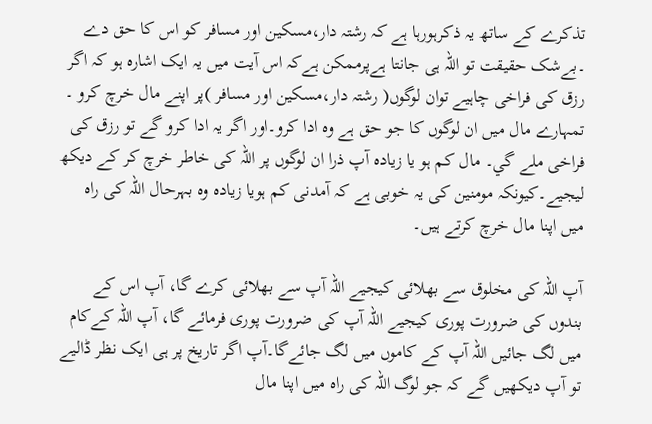تذکرے کے ساتھ یہ ذکرہورہا ہے کہ رشتہ دار،مسکین اور مسافر کو اس کا حق دے ۔بےشک حقیقت تو اللہ ہی جانتا ہےپرممکن ہےکہ اس آیت میں یہ ایک اشارہ ہو کہ اگر رزق کی فراخی چاہیے توان لوگوں( رشتہ دار،مسکین اور مسافر )پر اپنے مال خرچ کرو ۔ تمہارے مال میں ان لوگوں کا جو حق ہے وہ ادا کرو۔اور اگر یہ ادا کرو گے تو رزق کی فراخی ملے گي۔ مال کم ہو یا زیادہ آپ ذرا ان لوگوں پر اللہ کی خاطر خرچ کر کے دیکھ لیجیے۔کیونکہ مومنین کی یہ خوبی ہے کہ آمدنی کم ہویا زیادہ وہ بہرحال اللہ کی راہ میں اپنا مال خرچ کرتے ہیں۔

آپ اللہ کی مخلوق سے بھلائی کیجیے اللہ آپ سے بھلائی کرے گا، آپ اس کے بندوں کی ضرورت پوری کیجیے اللہ آپ کی ضرورت پوری فرمائے گا، آپ اللہ کےکام میں لگ جائيں اللہ آپ کے کاموں میں لگ جائےگا۔آپ اگر تاریخ پر ہی ایک نظر ڈالیے تو آپ دیکھیں گے کہ جو لوگ اللہ کی راہ میں اپنا مال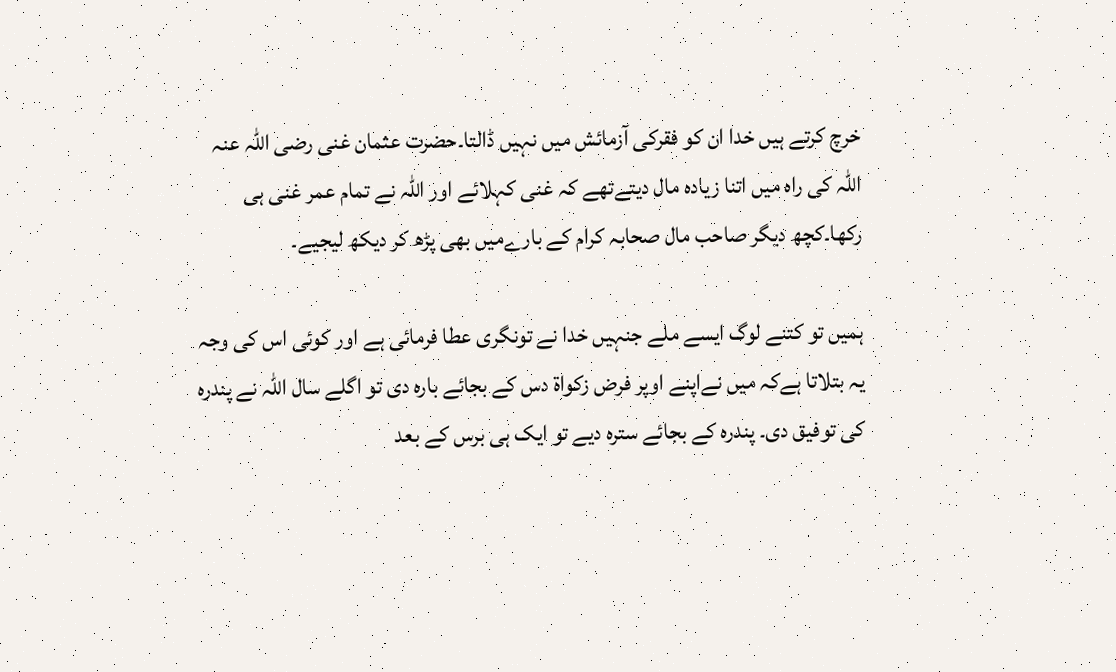خرچ کرتے ہیں خدا ان کو فقرکی آزمائش میں نہیں ڈالتا۔حضرت عثمان غنی رضی اللہ عنہ اللہ کی راہ میں اتنا زیادہ مال دیتےتھے کہ غنی کہلائے اور اللہ نے تمام عمر غنی ہی رکھا۔کچھ دیگر صاحب مال صحابہ کرام کے بارےمیں بھی پڑھ کر دیکھ لیجیے۔

ہمیں تو کتنے لوگ ایسے ملے جنہیں خدا نے تونگری عطا فرمائی ہے اور کوئی اس کی وجہ یہ بتلاتا ہےکہ میں نےاپنے اوپر فرض زکواۃ دس کے بجائے بارہ دی تو اگلے سال اللہ نے پندرہ کی توفیق دی۔ پندرہ کے بجائے سترہ دیے تو ایک ہی برس کے بعد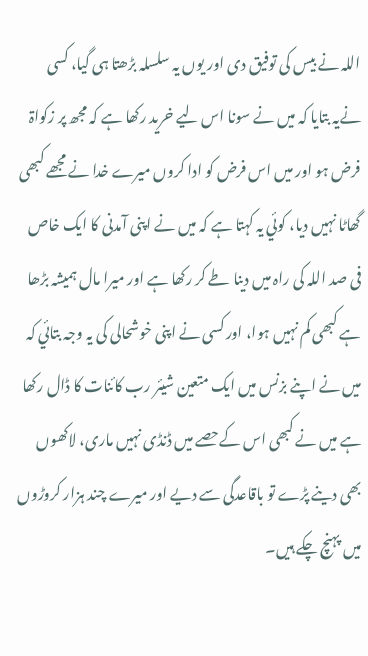اللہ نے بیس کی توفیق دی اور یوں یہ سلسلہ بڑھتا ہی گیا، کسی نےیہ بتایا کہ میں نے سونا اس لیے خرید رکھا ہے کہ مجھ پر زکواۃ فرض ہو اور میں اس فرض کو ادا کروں میرے خدا نے مجھے کبھی گھاٹا نہیں دیا، کوئي یہ کہتا ہے کہ میں نے اپنی آمدنی کا ایک خاص فی صد اللہ کی راہ میں دینا طے کر رکھا ہے اور میرا مال ہمیشہ بڑھا ہے کبھی کم نہیں ہوا، اور کسی نے اپنی خوشحالی کی یہ وجہ بتائي کہ میں نے اپنے بزنس میں ایک متعین شیئر رب کائنات کا ڈال رکھا ہے میں نے کبھی اس کےحصے میں ڈنڈی نہیں ماری، لاکھوں بھی دینے پڑے تو باقاعدگی سے دیے اور میرے چند ہزار کروڑوں میں پہنچ چکے ہیں۔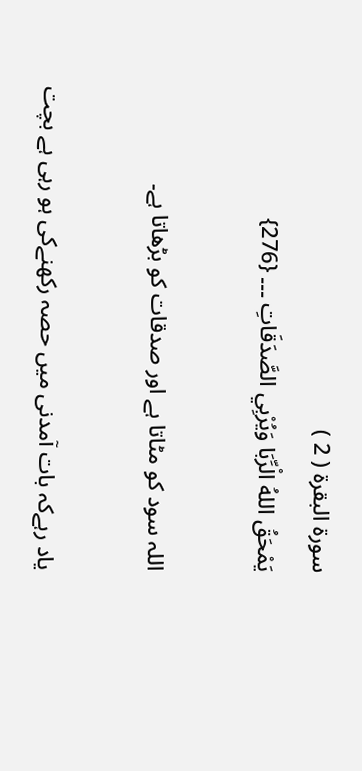سورة البقرة ( 2 )
يَمْحَقُ اللهُ الْرِّبَا وَيُرْبِي الصَّدَقَاتِ ۔۔۔ {276}

اللہ سود کو مٹاتا ہے اور صدقات کو بڑھاتا ہے۔

یاد رہےکہ بات آمدنی میں حصہ رکھنےکی ہو رہی ہے بچت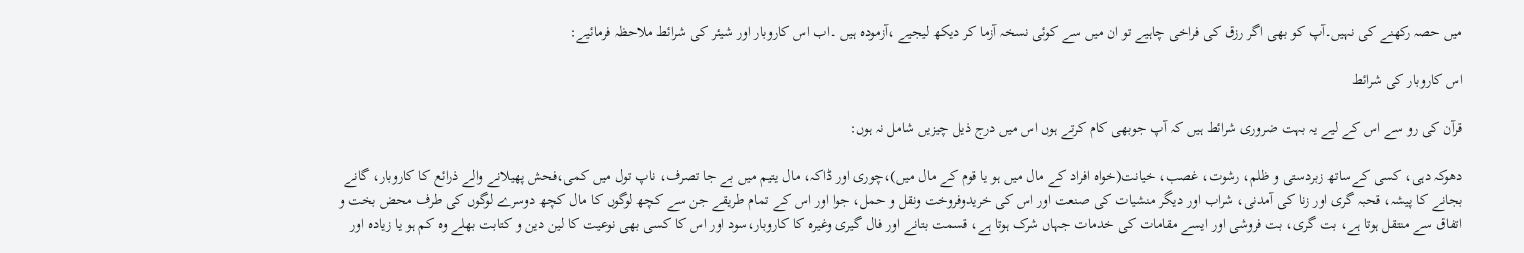میں حصہ رکھنے کی نہیں۔آپ کو بھی اگر رزق کی فراخی چاہیے تو ان میں سے کوئی نسخہ آزما کر دیکھ لیجیے ،آزمودہ ہیں ۔اب اس کاروبار اور شیئر کی شرائط ملاحظہ فرمائیے:

اس کاروبار کی شرائط

قرآن کی رو سے اس کے لیے یہ بہت ضروری شرائط ہیں کہ آپ جوبھی کام کرتے ہوں اس میں درج ذیل چیزیں شامل نہ ہوں:

دھوکہ دہی، کسی کےساتھ زبردستی و ظلم، رشوت، غصب، خیانت(خواہ افراد کے مال میں ہو یا قوم کے مال میں)،چوری اور ڈاکہ، مال یتیم میں بے جا تصرف، ناپ تول میں کمی،فحش پھیلانے والے ذرائع کا کاروبار، گانے بجانے کا پیشہ، قحبہ گری اور زنا کی آمدنی، شراب اور دیگر منشیات کی صنعت اور اس کی خریدوفروخت ونقل و حمل، جوا اور اس کے تمام طریقے جن سے کچھ لوگوں کا مال کچھ دوسرے لوگوں کی طرف محض بخت و اتفاق سے منتقل ہوتا ہے، بت گری، بت فروشی اور ایسے مقامات کی خدمات جہاں شرک ہوتا ہے، قسمت بتانے اور فال گیری وغیرہ کا کاروبار،سود اور اس کا کسی بھی نوعیت کا لین دین و کتابت بھلے وہ کم ہو یا زیادہ اور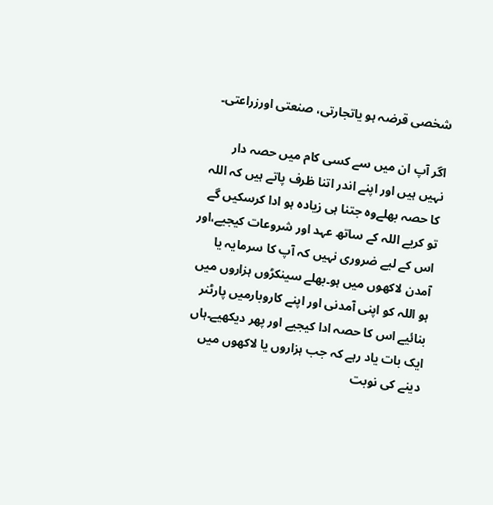شخصی قرضہ ہو یاتجارتی، صنعتی اورزراعتی۔

اگر آپ ان میں سے کسی کام میں حصہ دار نہیں ہیں اور اپنے اندر اتنا ظرف پاتے ہیں کہ اللہ کا حصہ بھلےوہ جتنا ہی زیادہ ہو ادا کرسکیں گے تو کریے اللہ کے ساتھ عہد اور شروعات کیجیے،اور اس کے لیے ضروری نہیں کہ آپ کا سرمایہ یا آمدن لاکھوں میں ہو۔بھلے سینکڑوں ہزاروں میں ہو اللہ کو اپنی آمدنی اور اپنے کاروبارمیں پارٹنر بنائیے اس کا حصہ ادا کیجیے اور پھر دیکھیے۔ہاں ایک بات یاد رہے کہ جب ہزاروں یا لاکھوں میں دینے کی نوبت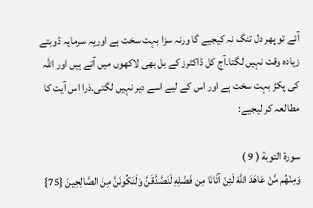آئے تو پھر دل تنگ نہ کیجیے گا ورنہ سزا بہت سخت ہے اوریہ سرمایہ ڈوبتے زیادہ وقت نہیں لگتا۔آج کل ڈاکٹرز کے بل بھی لاکھوں میں آتے ہیں اور اللہ کی پکڑ بہت سخت ہے اور اس کے لیے اسے دیر نہیں لگتی۔ذرا اس آیت کا مطالعہ کر لیجیے:

سورة التوبة ( 9 )
وَمِنْهُم مَّنْ عَاهَدَ اللهَ لَئِنْ آتَانَا مِن فَضْلِهِ لَنَصَّدَّقَنَّ وَلَنَكُونَنَّ مِنَ الصَّالِحِينَ {75}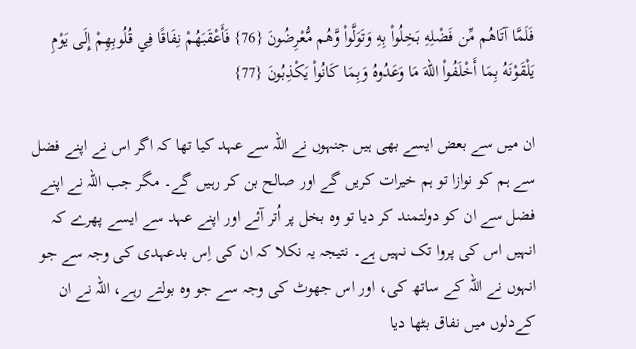فَلَمَّا آتَاهُم مِّن فَضْلِهِ بَخِلُواْ بِهِ وَتَوَلَّواْ وَّهُم مُّعْرِضُونَ {76} فَأَعْقَبَهُمْ نِفَاقًا فِي قُلُوبِهِمْ إِلَى يَوْمِ يَلْقَوْنَهُ بِمَا أَخْلَفُواْ اللّهَ مَا وَعَدُوهُ وَبِمَا كَانُواْ يَكْذِبُونَ {77}

ان میں سے بعض ایسے بھی ہیں جنہوں نے اللہ سے عہد کیا تھا کہ اگر اس نے اپنے فضل سے ہم کو نوازا تو ہم خیرات کریں گے اور صالح بن کر رہیں گے۔ مگر جب اللہ نے اپنے فضل سے ان کو دولتمند کر دیا تو وہ بخل پر اُتر آئے اور اپنے عہد سے ایسے پھرے کہ انہیں اس کی پروا تک نہیں ہے۔ نتیجہ یہ نکلا کہ ان کی اِس بدعہدی کی وجہ سے جو انہوں نے اللہ کے ساتھ کی، اور اس جھوٹ کی وجہ سے جو وہ بولتے رہے، اللہ نے ان کےدلوں میں نفاق بٹھا دیا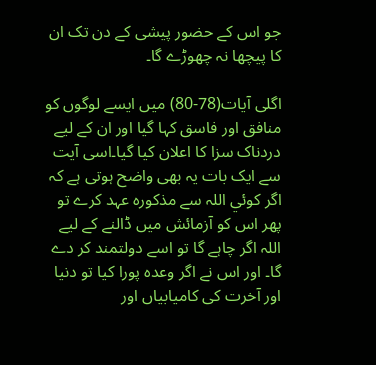جو اس کے حضور پیشی کے دن تک ان کا پیچھا نہ چھوڑے گا۔

اگلی آیات(78-80) میں ایسے لوگوں کو منافق اور فاسق کہا گیا اور ان کے لیے دردناک سزا کا اعلان کیا گیا۔اسی آیت سے ایک بات یہ بھی واضح ہوتی ہے کہ اگر کوئي اللہ سے مذکورہ عہد کرے تو پھر اس کو آزمائش میں ڈالنے کے لیے اللہ اگر چاہے گا تو اسے دولتمند کر دے گا۔ اور اس نے اگر وعدہ پورا کیا تو دنیا اور آخرت کی کامیابیاں اور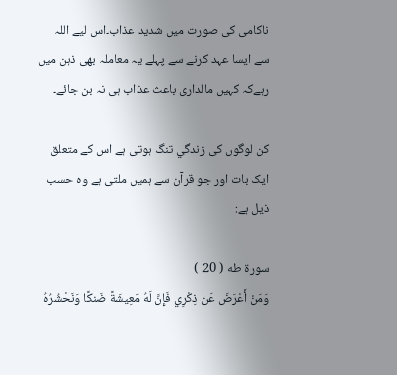ناکامی کی صورت میں شدید عذاب۔اس لیے اللہ سے ایسا عہد کرنے سے پہلے یہ معاملہ بھی ذہن میں رہےکہ کہیں مالداری باعث عذاب ہی نہ بن جائے۔

کن لوگوں کی زندگي تنگ ہوتی ہے اس کے متعلق ایک بات اور جو قرآن سے ہمیں ملتی ہے وہ حسب ذیل ہے:

سورة طه ( 20 )
وَمَنْ أَعْرَضَ عَن ذِكْرِي فَإِنَّ لَهُ مَعِيشَةً ضَنكًا وَنَحْشُرُهُ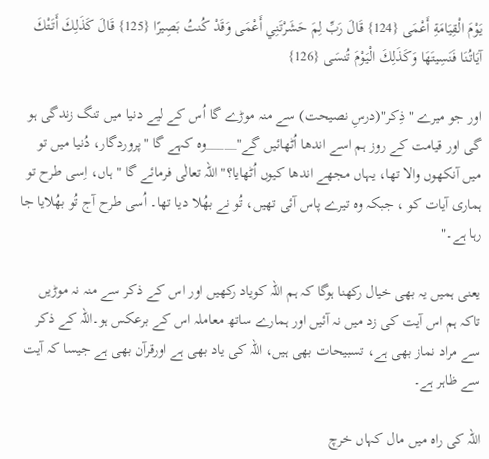يَوْمَ الْقِيَامَةِ أَعْمَى {124} قَالَ رَبِّ لِمَ حَشَرْتَنِي أَعْمَى وَقَدْ كُنتُ بَصِيرًا {125} قَالَ كَذَلِكَ أَتَتْكَ آيَاتُنَا فَنَسِيتَهَا وَكَذَلِكَ الْيَوْمَ تُنسَى {126}

اور جو میرے "ذِکر"(درسِ نصیحت) سے منہ موڑے گا اُس کے لیے دنیا میں تنگ زندگی ہو گی اور قیامت کے روز ہم اسے اندھا اُٹھائیں گے"_____وہ کہے گا "پروردگار، دُنیا میں تو میں آنکھوں والا تھا، یہاں مجھے اندھا کیوں اُٹھایا؟" اللہ تعالٰی فرمائے گا " ہاں، اِسی طرح تو ہماری آیات کو ، جبکہ وہ تیرے پاس آئی تھیں، تُو نے بھُلا دیا تھا۔ اُسی طرح آج تُو بھُلایا جا رہا ہے۔"

یعنی ہمیں یہ بھی خیال رکھنا ہوگا کہ ہم اللہ کویاد رکھیں اور اس کے ذکر سے منہ نہ موڑیں تاکہ ہم اس آیت کی زد میں نہ آئیں اور ہمارے ساتھ معاملہ اس کے برعکس ہو۔اللہ کے ذکر سے مراد نماز بھی ہے، تسبیحات بھی ہیں، اللہ کی یاد بھی ہے اورقرآن بھی ہے جیسا کہ آیت سے ظاہر ہے۔

اللہ کی راہ میں مال کہاں خرچ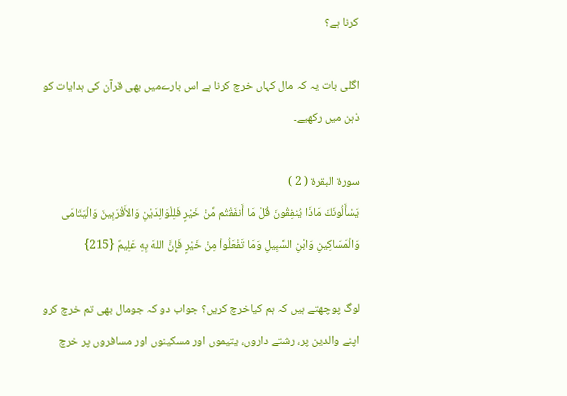کرنا ہے؟

اگلی بات یہ کہ مال کہاں خرچ کرنا ہے اس بارےمیں بھی قرآن کی ہدایات کو ذہن میں رکھیے۔

سورة البقرة ( 2 )
يَسْأَلُونَكَ مَاذَا يُنفِقُونَ قُلْ مَا أَنفَقْتُم مِّنْ خَيْرٍ فَلِلْوَالِدَيْنِ وَالأَقْرَبِينَ وَالْيَتَامَى وَالْمَسَاكِينِ وَابْنِ السَّبِيلِ وَمَا تَفْعَلُواْ مِنْ خَيْرٍ فَإِنَّ اللهَ بِهِ عَلِيمٌ {215}

لوگ پوچھتے ہیں کہ ہم کیاخرچ کریں؟ جواب دو کہ جومال بھی تم خرچ کرو اپنے والدین پر، رشتے داروں، یتیموں اور مسکینوں اور مسافروں پر خرچ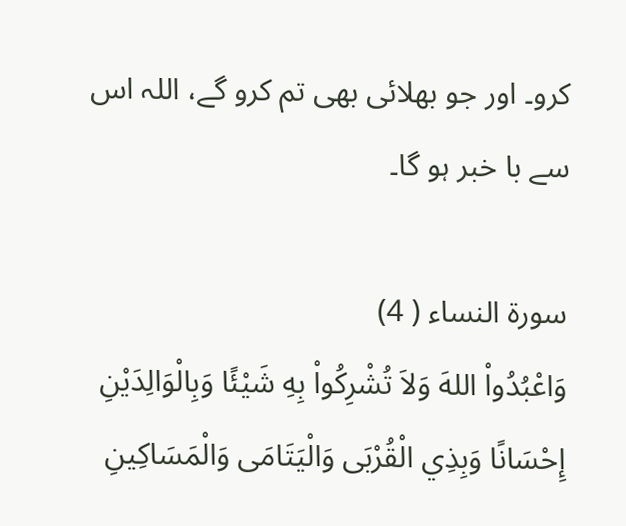کرو۔ اور جو بھلائی بھی تم کرو گے، اللہ اس سے با خبر ہو گا۔

سورة النساء ( 4)
وَاعْبُدُواْ اللهَ وَلاَ تُشْرِكُواْ بِهِ شَيْئًا وَبِالْوَالِدَيْنِ إِحْسَانًا وَبِذِي الْقُرْبَى وَالْيَتَامَى وَالْمَسَاكِينِ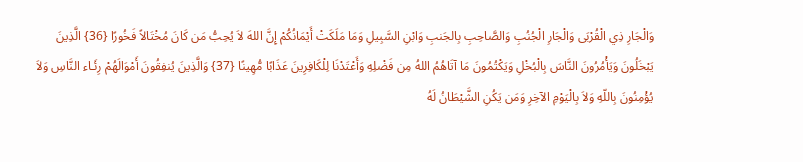وَالْجَارِ ذِي الْقُرْبَى وَالْجَارِ الْجُنُبِ وَالصَّاحِبِ بِالجَنبِ وَابْنِ السَّبِيلِ وَمَا مَلَكَتْ أَيْمَانُكُمْ إِنَّ اللهَ لاَ يُحِبُّ مَن كَانَ مُخْتَالاً فَخُورًا {36} الَّذِينَ يَبْخَلُونَ وَيَأْمُرُونَ النَّاسَ بِالْبُخْلِ وَيَكْتُمُونَ مَا آتَاهُمُ اللهُ مِن فَضْلِهِ وَأَعْتَدْنَا لِلْكَافِرِينَ عَذَابًا مُّهِينًا {37} وَالَّذِينَ يُنفِقُونَ أَمْوَالَهُمْ رِئَـاء النَّاسِ وَلاَ يُؤْمِنُونَ بِاللّهِ وَلاَ بِالْيَوْمِ الآخِرِ وَمَن يَكُنِ الشَّيْطَانُ لَهُ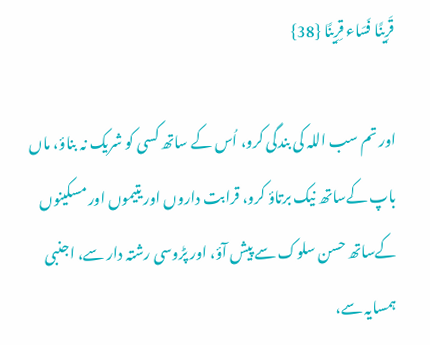قَرِينًا فَسَاء قِرِينًا {38}

اور تم سب اللہ کی بندگی کرو، اُس کے ساتھ کسی کو شریک نہ بناؤ، ماں باپ کےساتھ نیک برتاؤ کرو، قرابت داروں اور یتیموں اور مسکینوں کےساتھ حسن سلوک سے پیش آؤ، اور پڑوسی رشتہ دار سے، اجنبی ہمسایہ سے،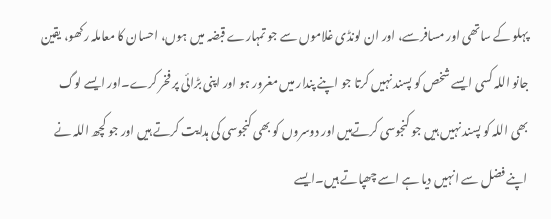پہلو کے ساتھی اور مسافرسے، اور ان لونڈی غلاموں سے جو تمہارے قبضہ میں ہوں، احسان کا معاملہ رکھو، یقین جانو اللہ کسی ایسے شخص کو پسند نہیں کرتا جو اپنے پندار میں مغرور ہو اور اپنی بڑائی پر فخر کرے۔اور ایسے لوگ بھی اللہ کو پسند نہیں ہیں جو کنجوسی کرتےہیں اور دوسروں کو بھی کنجوسی کی ہدایت کرتے ہیں اور جو کچھ اللہ نے اپنے فضل سے انہیں دیا ہے اسے چھپاتے ہیں۔ایسے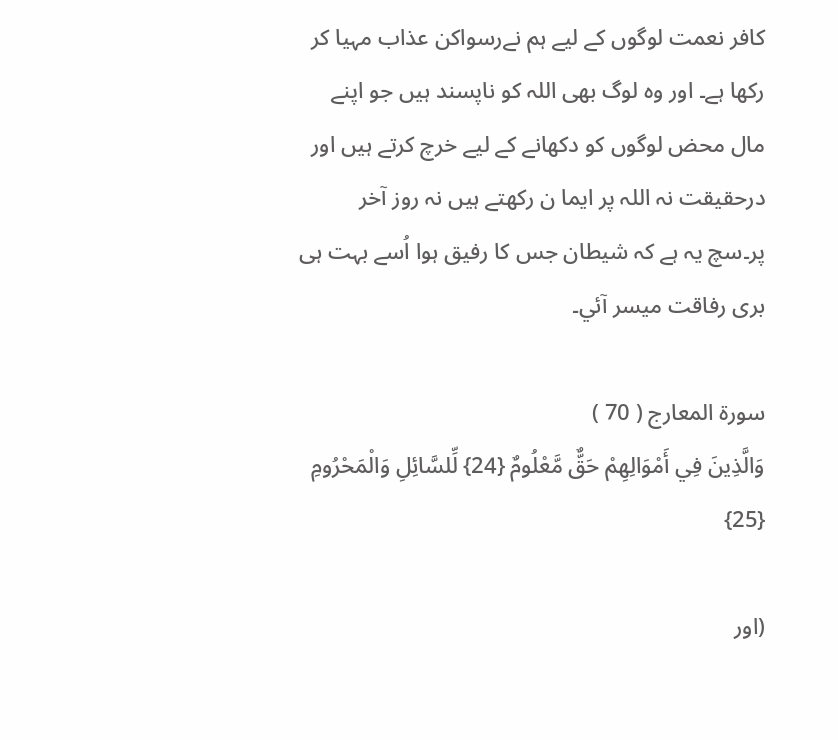کافر نعمت لوگوں کے لیے ہم نےرسواکن عذاب مہیا کر رکھا ہے۔ اور وہ لوگ بھی اللہ کو ناپسند ہیں جو اپنے مال محض لوگوں کو دکھانے کے لیے خرچ کرتے ہیں اور درحقیقت نہ اللہ پر ایما ن رکھتے ہیں نہ روز آخر پر۔سچ یہ ہے کہ شیطان جس کا رفیق ہوا اُسے بہت ہی بری رفاقت میسر آئي۔

سورة المعارج ( 70 )
وَالَّذِينَ فِي أَمْوَالِهِمْ حَقٌّ مَّعْلُومٌ {24} لِّلسَّائِلِ وَالْمَحْرُومِ {25}

(اور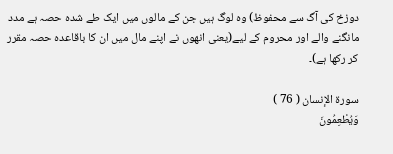دوزخ کی آگ سے محفوظ) وہ لوگ ہیں جن کے مالوں میں ایک طے شدہ حصہ ہے مدد مانگنے والے اور محروم کے لیے(یعنی انھوں نے اپنے مال میں ان کا باقاعدہ حصہ مقرر کر رکھا ہے)۔

سورة الإنسان ( 76 )
وَيُطْعِمُونَ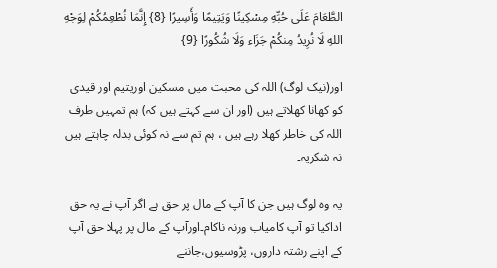الطَّعَامَ عَلَى حُبِّهِ مِسْكِينًا وَيَتِيمًا وَأَسِيرًا {8} إِنَّمَا نُطْعِمُكُمْ لِوَجْهِ اللهِ لَا نُرِيدُ مِنكُمْ جَزَاء وَلَا شُكُورًا {9}

اور(نیک لوگ) اللہ کی محبت میں مسکین اوریتیم اور قیدی کو کھانا کھلاتے ہیں (اور ان سے کہتے ہیں کہ) ہم تمہیں طرف اللہ کی خاطر کھلا رہے ہیں ، ہم تم سے نہ کوئی بدلہ چاہتے ہیں نہ شکریہ۔

یہ وہ لوگ ہیں جن کا آپ کے مال پر حق ہے اگر آپ نے یہ حق اداکیا تو آپ کامیاب ورنہ ناکام۔اورآپ کے مال پر پہلا حق آپ کے اپنے رشتہ داروں، پڑوسیوں،جاننے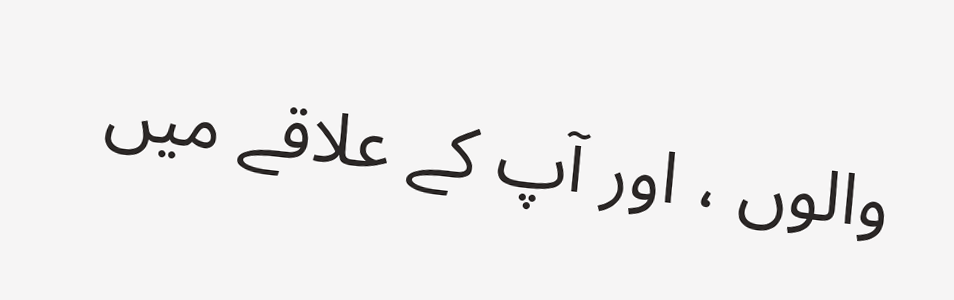والوں ، اور آپ کے علاقے میں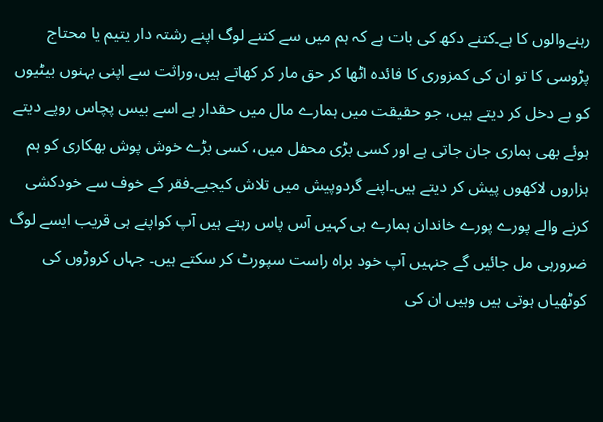رہنےوالوں کا ہے۔کتنے دکھ کی بات ہے کہ ہم میں سے کتنے لوگ اپنے رشتہ دار یتیم یا محتاج پڑوسی کا تو ان کی کمزوری کا فائدہ اٹھا کر حق مار کر کھاتے ہیں،وراثت سے اپنی بہنوں بیٹیوں کو بے دخل کر دیتے ہیں، جو حقیقت میں ہمارے مال میں حقدار ہے اسے بیس پچاس روپے دیتے ہوئے بھی ہماری جان جاتی ہے اور کسی بڑی محفل میں، کسی بڑے خوش پوش بھکاری کو ہم ہزاروں لاکھوں پیش کر دیتے ہیں۔اپنے گردوپیش میں تلاش کیجیے۔فقر کے خوف سے خودکشی کرنے والے پورے پورے خاندان ہمارے ہی کہیں آس پاس رہتے ہیں آپ کواپنے ہی قریب ایسے لوگ ضرورہی مل جائیں گے جنہیں آپ خود براہ راست سپورٹ کر سکتے ہیں۔ جہاں کروڑوں کی کوٹھیاں ہوتی ہیں وہیں ان کی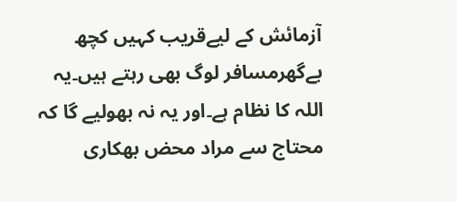آزمائش کے لیےقریب کہیں کچھ بےگھرمسافر لوگ بھی رہتے ہیں۔یہ اللہ کا نظام ہے۔اور یہ نہ بھولیے گا کہ محتاج سے مراد محض بھکاری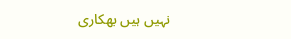نہیں ہیں بھکاری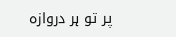پر تو ہر دروازہ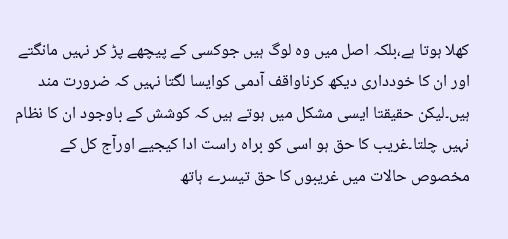کھلا ہوتا ہے،بلکہ اصل میں وہ لوگ ہیں جوکسی کے پیچھے پڑ کر نہیں مانگتے اور ان کا خودداری دیکھ کرناواقف آدمی کوایسا لگتا نہیں کہ ضرورت مند ہیں۔لیکن حقیقتا ایسی مشکل میں ہوتے ہیں کہ کوشش کے باوجود ان کا نظام نہیں چلتا۔غریب کا حق ہو اسی کو براہ راست ادا کیجیے اورآج کل کے مخصوص حالات میں غریبوں کا حق تیسرے ہاتھ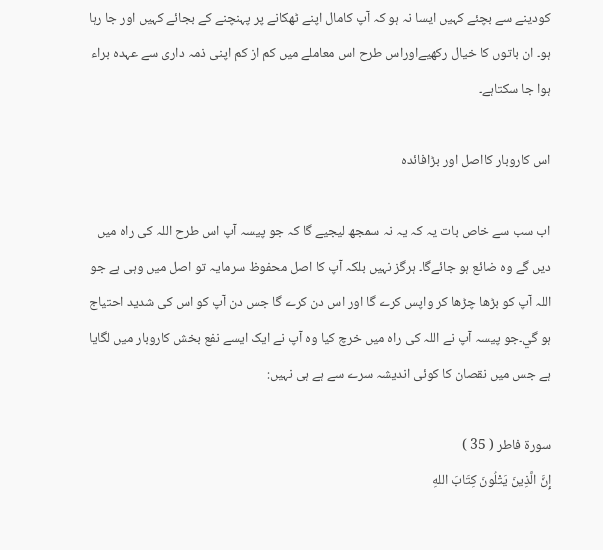کودینے سے بچئے کہیں ایسا نہ ہو کہ آپ کامال اپنے ٹھکانے پر پہنچنے کے بجائے کہیں اور جا رہا ہو۔ ان باتوں کا خیال رکھیےاوراس طرح اس معاملے میں کم از کم اپنی ذمہ داری سے عہدہ براء ہوا جا سکتاہے۔

اس کاروبار کااصل اور بڑافائدہ

اب سب سے خاص بات یہ کہ یہ نہ سمجھ لیجیے گا کہ جو پیسہ آپ اس طرح اللہ کی راہ میں دیں گے وہ ضائع ہو جائےگا۔ ہرگز نہیں بلکہ آپ کا اصل محفوظ سرمایہ تو اصل میں وہی ہے جو اللہ آپ کو بڑھا چڑھا کر واپس کرے گا اور اس دن کرے گا جس دن آپ کو اس کی شدید احتیاج ہو گي۔جو پیسہ آپ نے اللہ کی راہ میں خرچ کیا وہ آپ نے ایک ایسے نفع بخش کاروبار میں لگایا ہے جس میں نقصان کا کوئی اندیشہ سرے سے ہے ہی نہیں:

سورة فاطر ( 35 )
إِنَّ الَّذِينَ يَتْلُونَ كِتَابَ اللهِ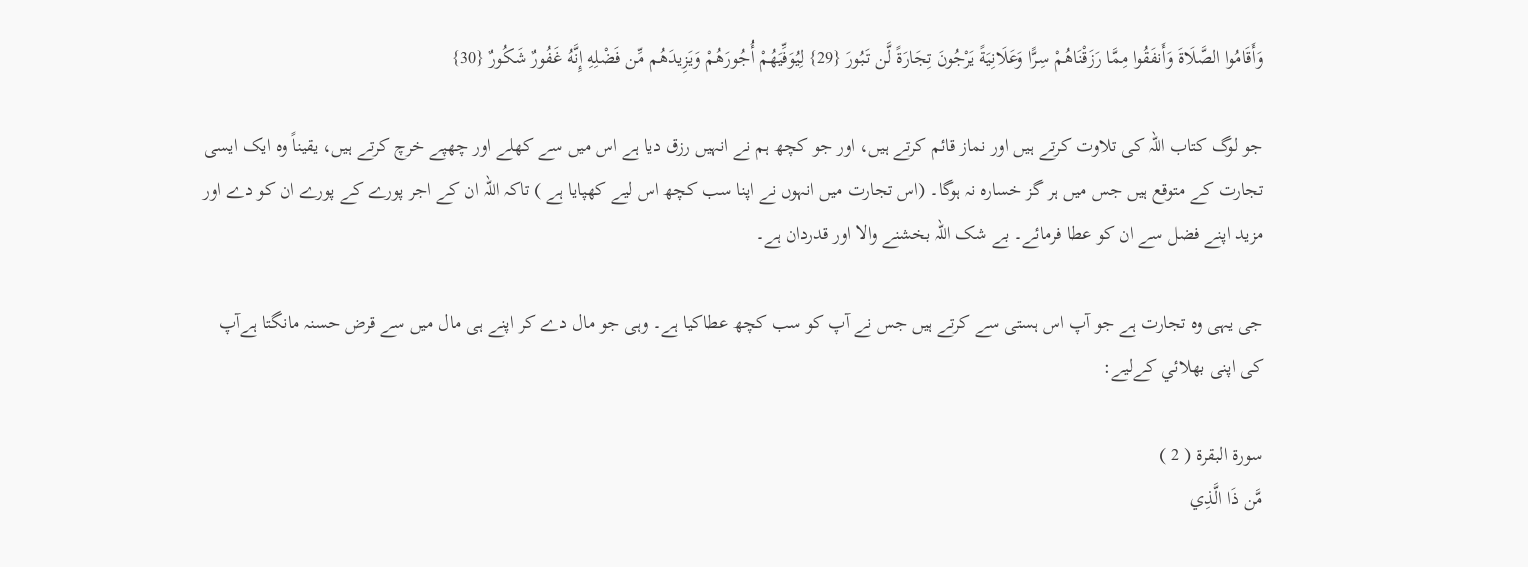وَأَقَامُوا الصَّلَاةَ وَأَنفَقُوا مِمَّا رَزَقْنَاهُمْ سِرًّا وَعَلَانِيَةً يَرْجُونَ تِجَارَةً لَّن تَبُورَ {29} لِيُوَفِّيَهُمْ أُجُورَهُمْ وَيَزِيدَهُم مِّن فَضْلِهِ إِنَّهُ غَفُورٌ شَكُورٌ {30}

جو لوگ کتاب اللہ کی تلاوت کرتے ہیں اور نماز قائم کرتے ہیں، اور جو کچھ ہم نے انہیں رزق دیا ہے اس میں سے کھلے اور چھپے خرچ کرتے ہیں، یقیناً وہ ایک ایسی تجارت کے متوقع ہیں جس میں ہر گز خسارہ نہ ہوگا۔ (اس تجارت میں انہوں نے اپنا سب کچھ اس لیے کھپایا ہے ) تاکہ اللہ ان کے اجر پورے کے پورے ان کو دے اور مزید اپنے فضل سے ان کو عطا فرمائے۔ بے شک اللہ بخشنے والا اور قدردان ہے۔

جی یہی وہ تجارت ہے جو آپ اس ہستی سے کرتے ہیں جس نے آپ کو سب کچھ عطاکیا ہے۔ وہی جو مال دے کر اپنے ہی مال میں سے قرض حسنہ مانگتا ہےآپ کی اپنی بھلائي کےلیے:

سورة البقرة ( 2 )
مَّن ذَا الَّذِي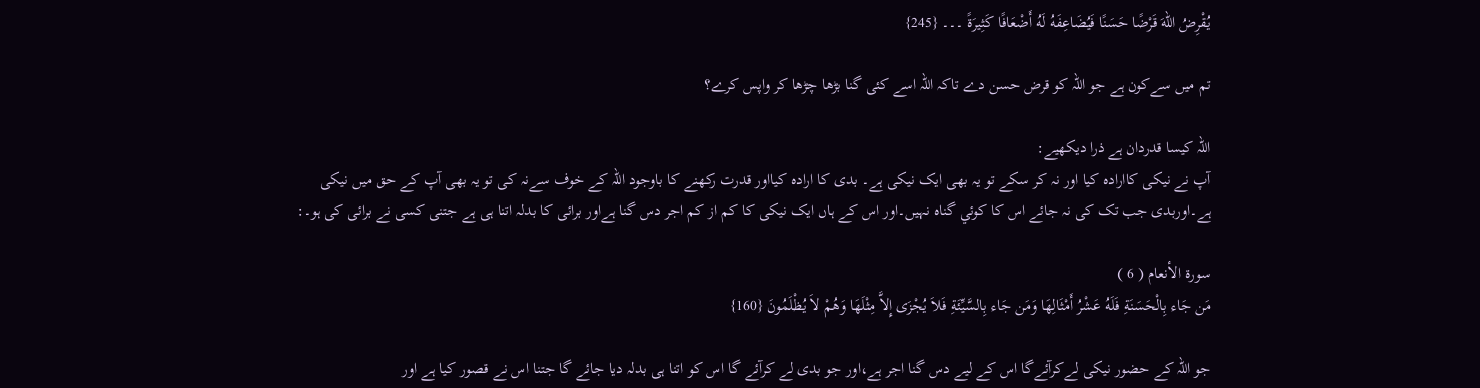يُقْرِضُ اللهَ قَرْضًا حَسَنًا فَيُضَاعِفَهُ لَهُ أَضْعَافًا كَثِيرَةً ۔۔۔ {245}

تم میں سےکون ہے جو اللہ کو قرض حسن دے تاکہ اللہ اسے کئی گنا بڑھا چڑھا کر واپس کرے؟

اللہ کیسا قدردان ہے ذرا دیکھیے:
آپ نے نیکی کاارادہ کیا اور نہ کر سکے تو یہ بھی ایک نیکی ہے۔ بدی کا ارادہ کیااور قدرت رکھنے کا باوجود اللہ کے خوف سےنہ کی تو یہ بھی آپ کے حق میں نیکی ہے۔اوربدی جب تک کی نہ جائے اس کا کوئي گناہ نہیں۔اور اس کے ہاں ایک نیکی کا کم از کم اجر دس گنا ہےاور برائی کا بدلہ اتنا ہی ہے جتنی کسی نے برائی کی ہو۔:

سورة الأنعام ( 6 )
مَن جَاء بِالْحَسَنَةِ فَلَهُ عَشْرُ أَمْثَالِهَا وَمَن جَاء بِالسَّيِّئَةِ فَلاَ يُجْزَى إِلاَّ مِثْلَهَا وَهُمْ لاَ يُظْلَمُونَ {160}

جو اللہ کے حضور نیکی لےکرآئےگا اس کے لیے دس گنا اجر ہے،اور جو بدی لے کرآئے گا اس کو اتنا ہی بدلہ دیا جائے گا جتنا اس نے قصور کیا ہے اور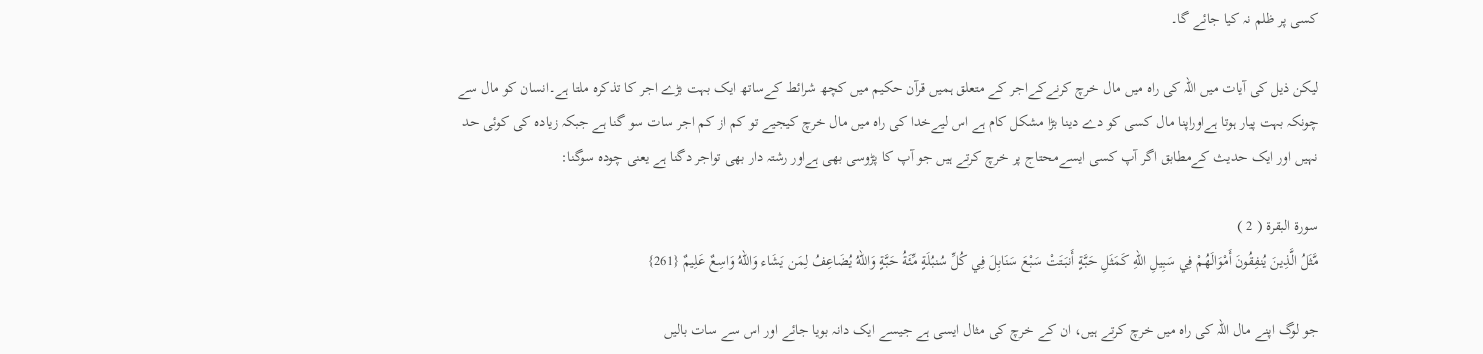کسی پر ظلم نہ کیا جائے گا۔

لیکن ذیل کی آیات میں اللہ کی راہ میں مال خرچ کرنےکےاجر کے متعلق ہمیں قرآن حکیم میں کچھ شرائط کےساتھ ایک بہت بڑے اجر کا تذکرہ ملتا ہے۔انسان کو مال سے چونکہ بہت پیار ہوتا ہےاوراپنا مال کسی کو دے دینا بڑا مشکل کام ہے اس لیےخدا کی راہ میں مال خرچ کیجیے تو کم از کم اجر سات سو گنا ہے جبکہ زیادہ کی کوئی حد نہیں اور ایک حدیث کےمطابق اگر آپ کسی ایسےمحتاج پر خرچ کرتے ہیں جو آپ کا پڑوسی بھی ہےاور رشتہ دار بھی تواجر دگنا ہے یعنی چودہ سوگنا:

سورة البقرة ( 2 )
مَّثَلُ الَّذِينَ يُنفِقُونَ أَمْوَالَهُمْ فِي سَبِيلِ اللّهِ كَمَثَلِ حَبَّةٍ أَنبَتَتْ سَبْعَ سَنَابِلَ فِي كُلِّ سُنبُلَةٍ مِّئَةُ حَبَّةٍ وَاللّهُ يُضَاعِفُ لِمَن يَشَاء وَاللّهُ وَاسِعٌ عَلِيمٌ {261}

جو لوگ اپنے مال اللہ کی راہ میں خرچ کرتے ہیں، ان کے خرچ کی مثال ایسی ہے جیسے ایک دانہ بویا جائے اور اس سے سات بالیں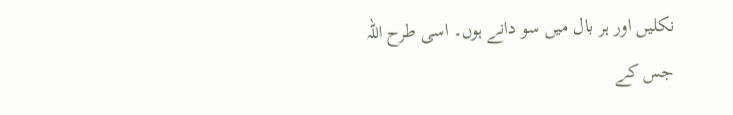نکلیں اور ہر بال میں سو دانے ہوں۔ اسی طرح اللہ جس کے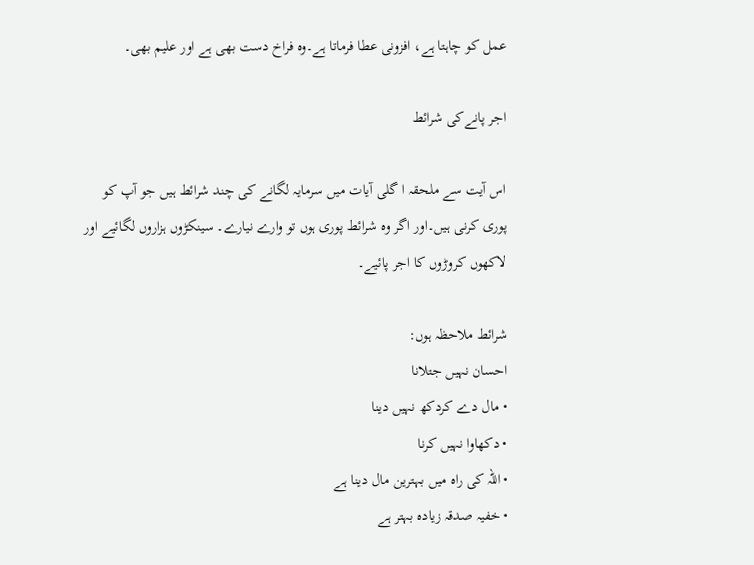عمل کو چاہتا ہے، افزونی عطا فرماتا ہے۔وہ فراخ دست بھی ہے اور علیم بھی۔

اجر پانےکی شرائط

اس آیت سے ملحقہ ا گلی آیات میں سرمایہ لگانے کی چند شرائط ہیں جو آپ کو پوری کرنی ہیں۔اور اگر وہ شرائط پوری ہوں تو وارے نیارے۔ سینکڑوں ہزاروں لگائیے اور لاکھوں کروڑوں کا اجر پائیے۔

شرائط ملاحظہ ہوں:
احسان نہیں جتلانا
• مال دے کردکھ نہیں دینا
• دکھاوا نہیں کرنا
• اللہ کی راہ میں بہترین مال دینا ہے
• خفیہ صدقہ زیادہ بہتر ہے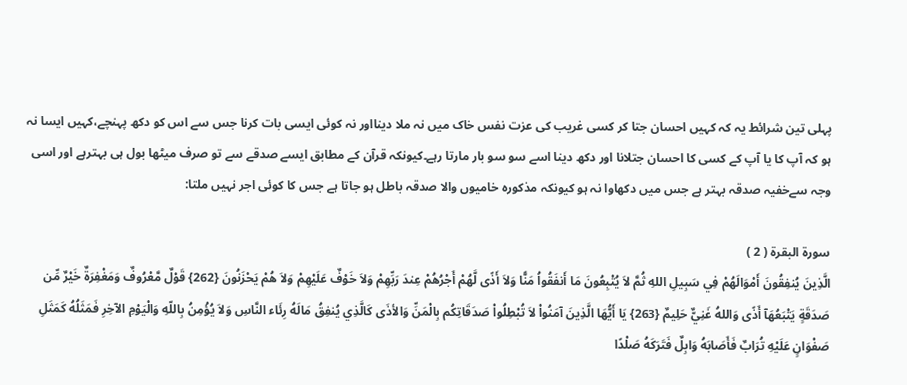پہلی تین شرائط یہ کہ کہیں احسان جتا کر کسی غریب کی عزت نفس خاک میں نہ ملا دینااور نہ کوئی ایسی بات کرنا جس سے اس کو دکھ پہنچے،کہیں ایسا نہ ہو کہ آپ کا یا آپ کے کسی کا احسان جتلانا اور دکھ دینا اسے سو سو بار مارتا رہے۔کیونکہ قرآن کے مطابق ایسے صدقے سے تو صرف میٹھا بول ہی بہترہے اور اسی وجہ سےخفیہ صدقہ بہتر ہے جس میں دکھاوا نہ ہو کیونکہ مذکورہ خامیوں والا صدقہ باطل ہو جاتا ہے جس کا کوئی اجر نہیں ملتا:

سورة البقرة ( 2 )
الَّذِينَ يُنفِقُونَ أَمْوَالَهُمْ فِي سَبِيلِ اللهِ ثُمَّ لاَ يُتْبِعُونَ مَا أَنفَقُواُ مَنًّا وَلاَ أَذًى لَّهُمْ أَجْرُهُمْ عِندَ رَبِّهِمْ وَلاَ خَوْفٌ عَلَيْهِمْ وَلاَ هُمْ يَحْزَنُونَ {262} قَوْلٌ مَّعْرُوفٌ وَمَغْفِرَةٌ خَيْرٌ مِّن صَدَقَةٍ يَتْبَعُهَآ أَذًى وَاللهُ غَنِيٌّ حَلِيمٌ {263} يَا أَيُّهَا الَّذِينَ آمَنُواْ لاَ تُبْطِلُواْ صَدَقَاتِكُم بِالْمَنِّ وَالأذَى كَالَّذِي يُنفِقُ مَالَهُ رِئَاء النَّاسِ وَلاَ يُؤْمِنُ بِاللّهِ وَالْيَوْمِ الآخِرِ فَمَثَلُهُ كَمَثَلِ صَفْوَانٍ عَلَيْهِ تُرَابٌ فَأَصَابَهُ وَابِلٌ فَتَرَكَهُ صَلْدًا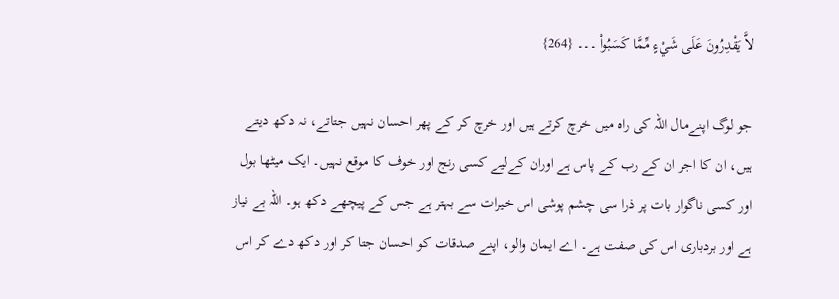لاَّ يَقْدِرُونَ عَلَى شَيْءٍ مِّمَّا كَسَبُواْ ۔۔۔ {264}

جو لوگ اپنےمال اللہ کی راہ میں خرچ کرتے ہیں اور خرچ کر کے پھر احسان نہیں جتاتے، نہ دکھ دیتے ہیں، ان کا اجر ان کے رب کے پاس ہے اوران کےلیے کسی رنج اور خوف کا موقع نہیں۔ ایک میٹھا بول اور کسی ناگوار بات پر ذرا سی چشم پوشی اس خیرات سے بہتر ہے جس کے پیچھے دکھ ہو۔ اللہ بے نیاز ہے اور بردباری اس کی صفت ہے۔ اے ایمان والو، اپنے صدقات کو احسان جتا کر اور دکھ دے کر اس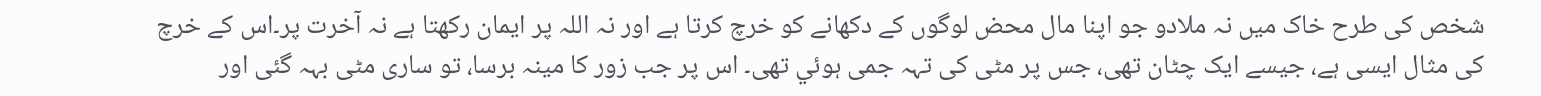شخص کی طرح خاک میں نہ ملادو جو اپنا مال محض لوگوں کے دکھانے کو خرچ کرتا ہے اور نہ اللہ پر ایمان رکھتا ہے نہ آخرت پر۔اس کے خرچ کی مثال ایسی ہے، جیسے ایک چٹان تھی، جس پر مٹی کی تہہ جمی ہوئي تھی۔ اس پر جب زور کا مینہ برسا، تو ساری مٹی بہہ گئی اور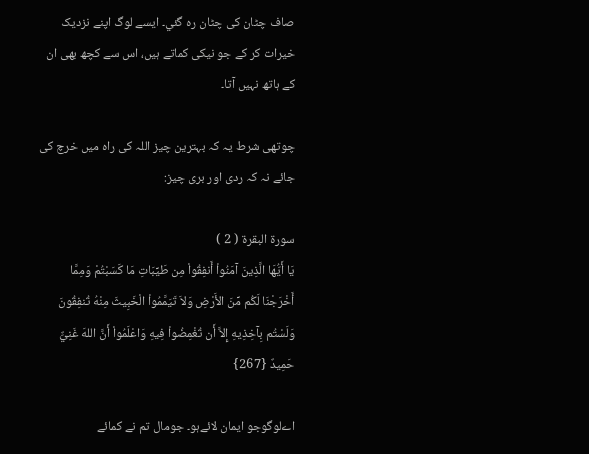صاف چٹان کی چٹان رہ گئي۔ ایسے لوگ اپنے نزدیک خیرات کر کے جو نیکی کماتے ہیں، اس سے کچھ بھی ان کے ہاتھ نہیں آتا۔

چوتھی شرط یہ کہ بہترین چیز اللہ کی راہ میں خرچ کی جائے نہ کہ ردی اور بری چیز:

سورة البقرة ( 2 )
يَا أَيُّهَا الَّذِينَ آمَنُواْ أَنفِقُواْ مِن طَيِّبَاتِ مَا كَسَبْتُمْ وَمِمَّا أَخْرَجْنَا لَكُم مِّنَ الأَرْضِ وَلاَ تَيَمَّمُواْ الْخَبِيثَ مِنْهُ تُنفِقُونَ وَلَسْتُم بِآخِذِيهِ إِلاَّ أَن تُغْمِضُواْ فِيهِ وَاعْلَمُواْ أَنَّ اللهَ غَنِيٌّ حَمِيدٌ {267}

اےلوگوجو ایمان لائےہو۔ جومال تم نے کمائے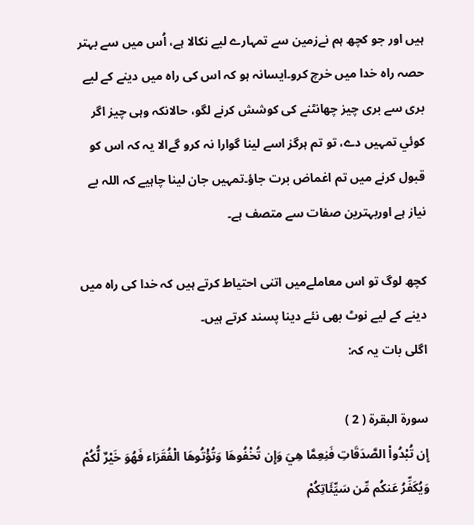ہیں اور جو کچھ ہم نےزمین سے تمہارے لیے نکالا ہے، اُس میں سے بہتر حصہ راہ خدا میں خرچ کرو۔ایسانہ ہو کہ اس کی راہ میں دینے کے لیے بری سے بری چیز چھانٹنے کی کوشش کرنے لگو، حالانکہ وہی چیز اگر کوئي تمہیں دے، تو تم ہرگز اسے لینا گوارا نہ کرو گےالا یہ کہ اس کو قبول کرنے میں تم اغماض برت جاؤ۔تمہیں جان لینا چاہیے کہ اللہ بے نیاز ہے اوربہترین صفات سے متصف ہے۔

کچھ لوگ تو اس معاملےمیں اتنی احتیاط کرتے ہیں کہ خدا کی راہ میں دینے کے لیے نوٹ بھی نئے دینا پسند کرتے ہیں۔
اگلی بات یہ کہ:

سورة البقرة ( 2 )
إِن تُبْدُواْ الصَّدَقَاتِ فَنِعِمَّا هِيَ وَإِن تُخْفُوهَا وَتُؤْتُوهَا الْفُقَرَاء فَهُوَ خَيْرٌ لُّكُمْ وَيُكَفِّرُ عَنكُم مِّن سَيِّئَاتِكُمْ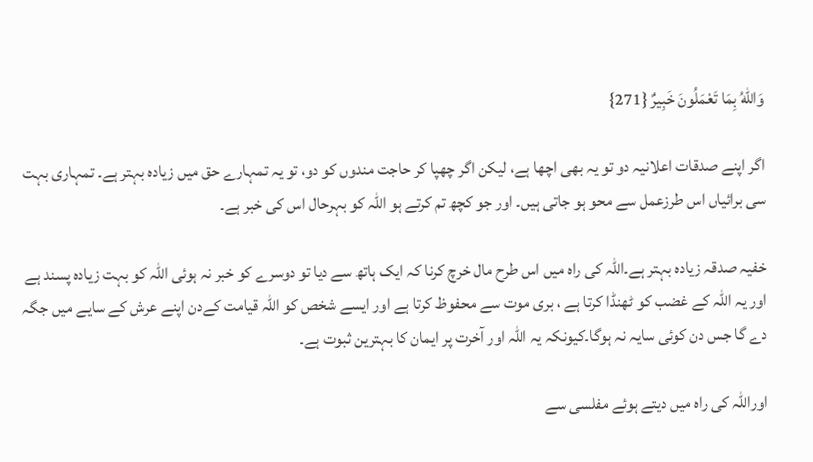وَاللّهُ بِمَا تَعْمَلُونَ خَبِيرٌ {271}

اگر اپنے صدقات اعلانیہ دو تو یہ بھی اچھا ہے، لیکن اگر چھپا کر حاجت مندوں کو دو، تو یہ تمہارے حق میں زیادہ بہتر ہے۔ تمہاری بہت سی برائیاں اس طر‌زعمل سے محو ہو جاتی ہیں۔ اور جو کچھ تم کرتے ہو اللہ کو بہرحال اس کی خبر ہے۔

خفیہ صدقہ زیادہ بہتر ہے۔اللہ کی راہ میں اس طرح مال خرچ کرنا کہ ایک ہاتھ سے دیا تو دوسرے کو خبر نہ ہوئی اللہ کو بہت زیادہ پسند ہے اور یہ اللہ کے غضب کو ٹھنڈا کرتا ہے ، بری موت سے محفوظ کرتا ہے اور ایسے شخص کو اللہ قیامت کےدن اپنے عرش کے سایے میں جگہ دے گا جس دن کوئی سایہ نہ ہوگا۔کیونکہ یہ اللہ اور آخرت پر ایمان کا بہترین ثبوت ہے۔

اوراللہ کی راہ میں دیتے ہوئے مفلسی سے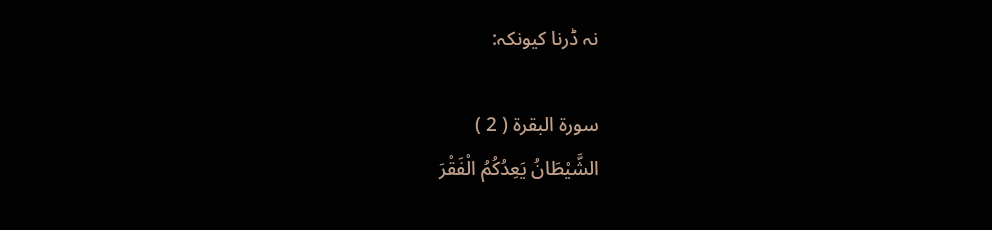نہ ڈرنا کیونکہ:

سورة البقرة ( 2 )
الشَّيْطَانُ يَعِدُكُمُ الْفَقْرَ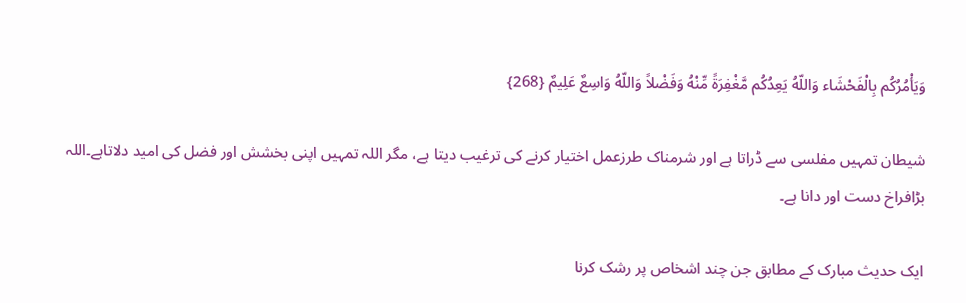وَيَأْمُرُكُم بِالْفَحْشَاء وَاللّهُ يَعِدُكُم مَّغْفِرَةً مِّنْهُ وَفَضْلاً وَاللّهُ وَاسِعٌ عَلِيمٌ {268}

شیطان تمہیں مفلسی سے ڈراتا ہے اور شرمناک طرزعمل اختیار کرنے کی ترغیب دیتا ہے، مگر اللہ تمہیں اپنی بخشش اور فضل کی امید دلاتاہے۔اللہ بڑافراخ دست اور دانا ہے۔

ایک حدیث مبارک کے مطابق جن چند اشخاص پر رشک کرنا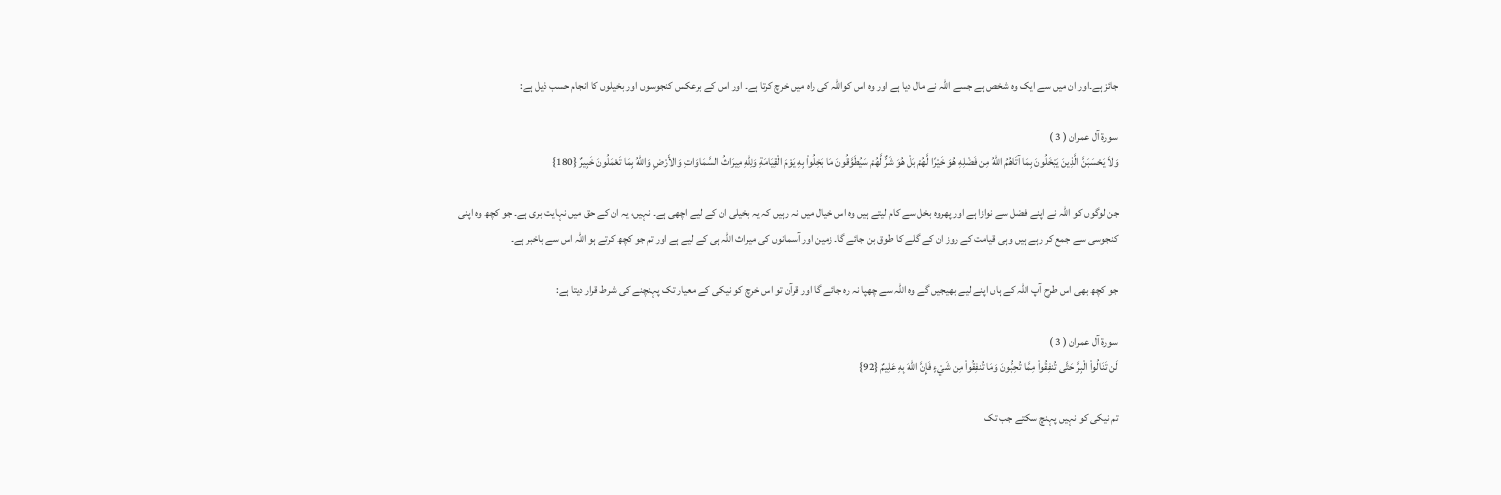جائز ہے۔اور ان میں سے ایک وہ شخص ہے جسے اللہ نے مال دیا ہے اور وہ اس کواللہ کی راہ میں خرچ کرتا ہے۔ اور اس کے برعکس کنجوسوں اور بخیلوں کا انجام حسب ذیل ہے:

سورة آل عمران ( 3 )
وَلاَ يَحْسَبَنَّ الَّذِينَ يَبْخَلُونَ بِمَا آتَاهُمُ اللهُ مِن فَضْلِهِ هُوَ خَيْرًا لَّهُمْ بَلْ هُوَ شَرٌّ لَّهُمْ سَيُطَوَّقُونَ مَا بَخِلُواْ بِهِ يَوْمَ الْقِيَامَةِ وَلِلّهِ مِيرَاثُ السَّمَاوَاتِ وَالأَرْضِ وَاللهُ بِمَا تَعْمَلُونَ خَبِيرٌ {180}

جن لوگوں کو اللہ نے اپنے فضل سے نوازا ہے اور پھروہ بخل سے کام لیتے ہیں وہ اس خیال میں نہ رہیں کہ یہ بخیلی ان کے لیے اچھی ہے۔ نہیں، یہ ان کے حق میں نہایت بری ہے۔ جو کچھ وہ اپنی کنجوسی سے جمع کر رہے ہیں وہی قیامت کے روز ان کے گلے کا طوق بن جائے گا۔ زمین اور آسمانوں کی میراث اللہ ہی کے لیے ہے اور تم جو کچھ کرتے ہو اللہ اس سے باخبر ہے۔

جو کچھ بھی اس طرح آپ اللہ کے ہاں اپنے لیے بھیجیں گے وہ اللہ سے چھپا نہ رہ جائے گا اور قرآن تو اس خرچ کو نیکی کے معیار تک پہنچنے کی شرط قرار دیتا ہے:

سورة آل عمران ( 3 )
لَن تَنَالُواْ الْبِرَّ حَتَّى تُنفِقُواْ مِمَّا تُحِبُّونَ وَمَا تُنفِقُواْ مِن شَيْءٍ فَإِنَّ اللّهَ بِهِ عَلِيمٌ {92}

تم نیکی کو نہیں پہنچ سکتے جب تک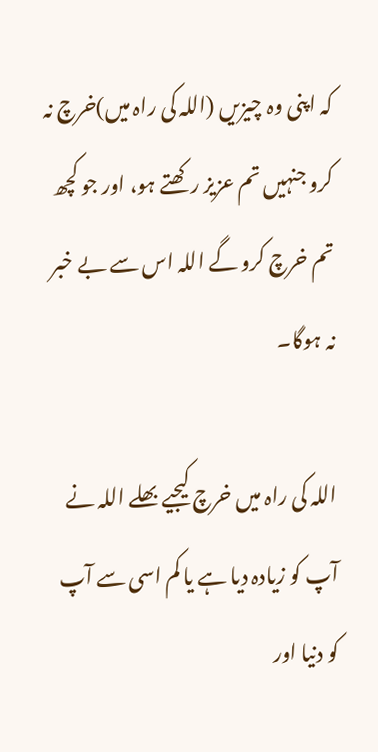کہ اپنی وہ چیزیں (اللہ کی راہ میں)خرچ نہ کرو جنہیں تم عزیز رکھتے ہو، اور جو کچھ تم خرچ کرو گے اللہ اس سے بے خبر نہ ہوگا۔

اللہ کی راہ میں خرچ کیجیے بھلے اللہ نے آپ کو زیادہ دیا ہے یا کم اسی سے آپ کو دنیا اور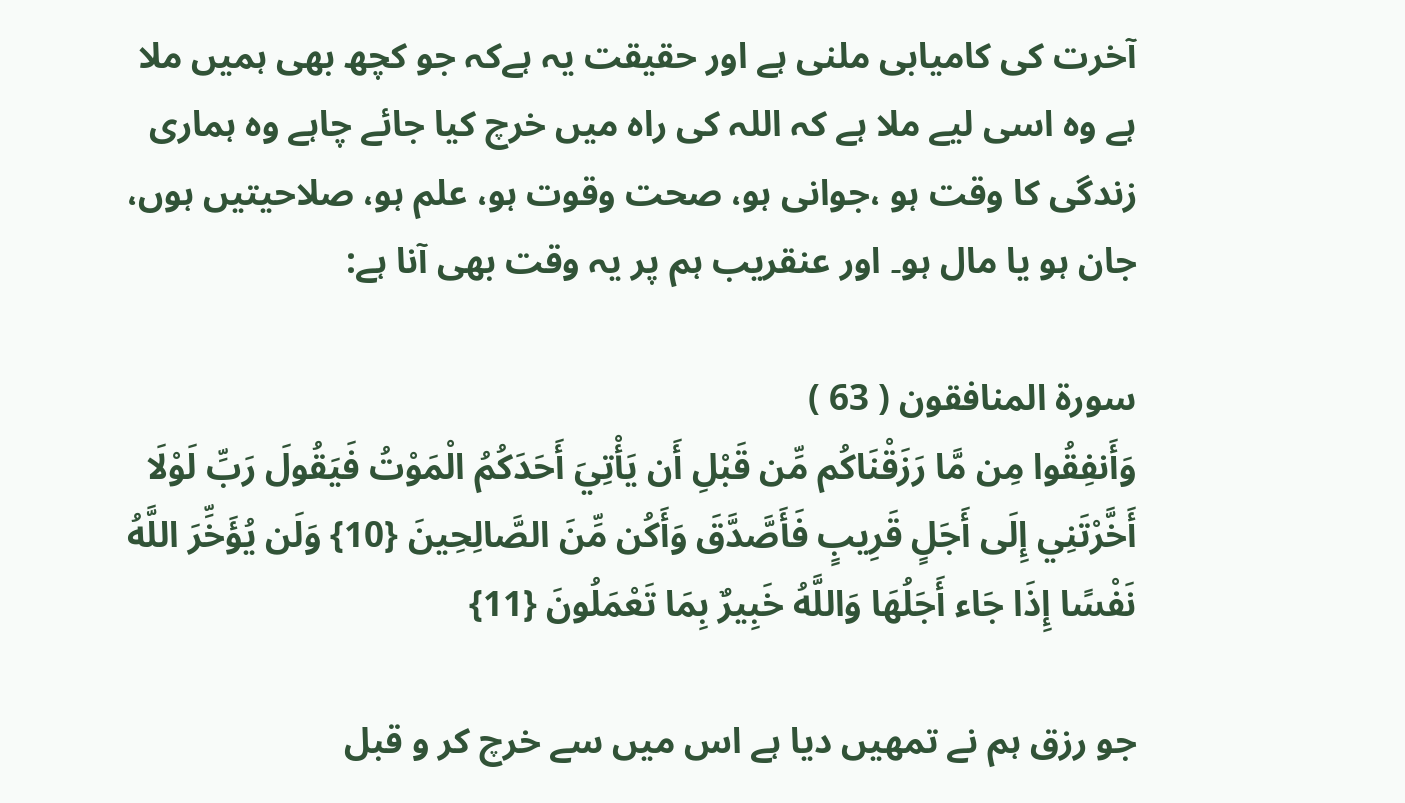آخرت کی کامیابی ملنی ہے اور حقیقت یہ ہےکہ جو کچھ بھی ہمیں ملا ہے وہ اسی لیے ملا ہے کہ اللہ کی راہ میں خرچ کیا جائے چاہے وہ ہماری زندگی کا وقت ہو ،جوانی ہو، صحت وقوت ہو، علم ہو، صلاحیتیں ہوں، جان ہو یا مال ہو۔ اور عنقریب ہم پر یہ وقت بھی آنا ہے:

سورة المنافقون ( 63 )
وَأَنفِقُوا مِن مَّا رَزَقْنَاكُم مِّن قَبْلِ أَن يَأْتِيَ أَحَدَكُمُ الْمَوْتُ فَيَقُولَ رَبِّ لَوْلَا أَخَّرْتَنِي إِلَى أَجَلٍ قَرِيبٍ فَأَصَّدَّقَ وَأَكُن مِّنَ الصَّالِحِينَ {10} وَلَن يُؤَخِّرَ اللَّهُ نَفْسًا إِذَا جَاء أَجَلُهَا وَاللَّهُ خَبِيرٌ بِمَا تَعْمَلُونَ {11}

جو رزق ہم نے تمھیں دیا ہے اس میں سے خرچ کر و قبل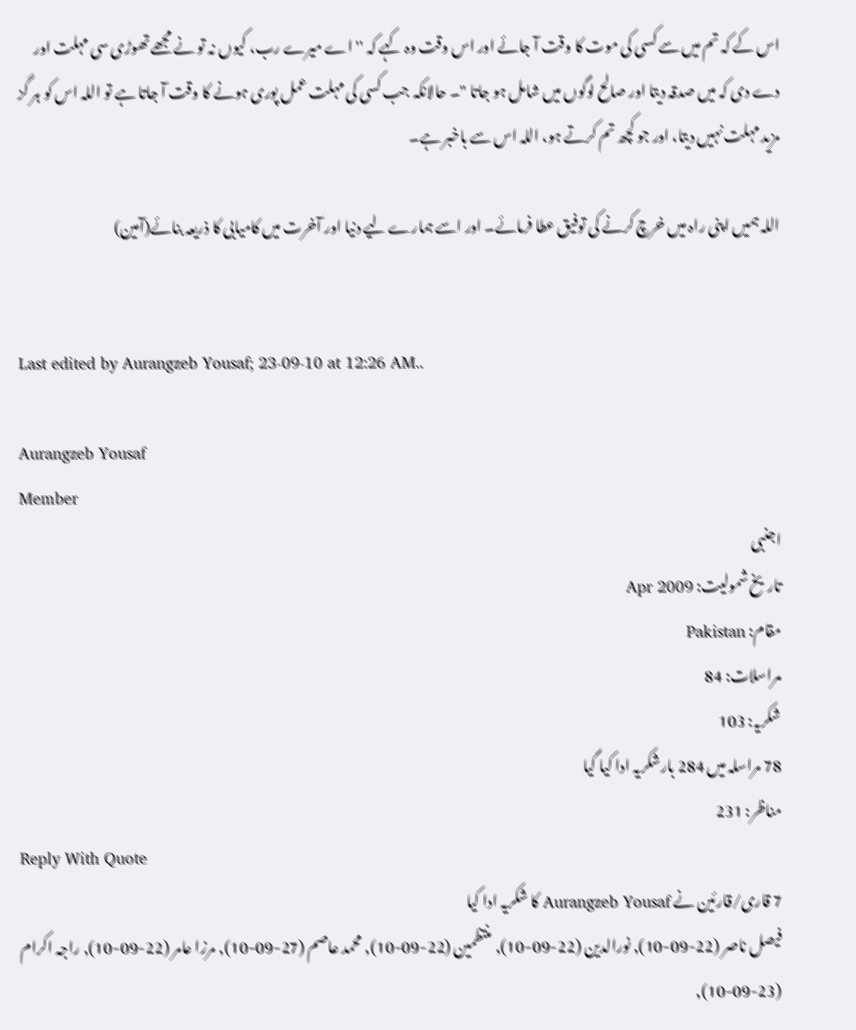اس کے کہ تم میں سے کسی کی موت کا وقت آ جائے اور اس وقت وہ کہے کہ '' اے میرے رب، کیوں نہ تو نے مجھے تھوڑی سی مہلت اور دے دی کہ میں صدقہ دیتا اور صالح لوگوں میں شامل ہو جاتا "۔ حالانکہ جب کسی کی مہلت عمل پوری ہونے کا وقت آ جاتا ہے تو اللہ اس کو ہر گز مزید مہلت نہیں دیتا، اور جو کچھ تم کرتے ہو، اللہ اس سے باخبر ہے۔

اللہ ہمیں اپنی راہ میں خرچ کرنے کی توفیق عطا فرمائے۔ اور اسے ہمارے لیے دنیا اور آخرت میں کامیابی کا ذریعہ بنائے(آمین)


Last edited by Aurangzeb Yousaf; 23-09-10 at 12:26 AM..

Aurangzeb Yousaf
Member
اجنبی
تاریخ شمولیت: Apr 2009
مقام: Pakistan
مراسلات: 84
شکریہ: 103
78 مراسلہ میں 284 بارشکریہ ادا کیا گیا
مناظر: 231
Reply With Quote
7 قاری/قارئین نے Aurangzeb Yousaf کا شکریہ ادا کیا
فیصل ناصر (22-09-10), نورالدین (22-09-10), منتظمین (22-09-10), محمد عاصم (27-09-10), مرزا عامر (22-09-10), راجہ اکرام (23-09-10),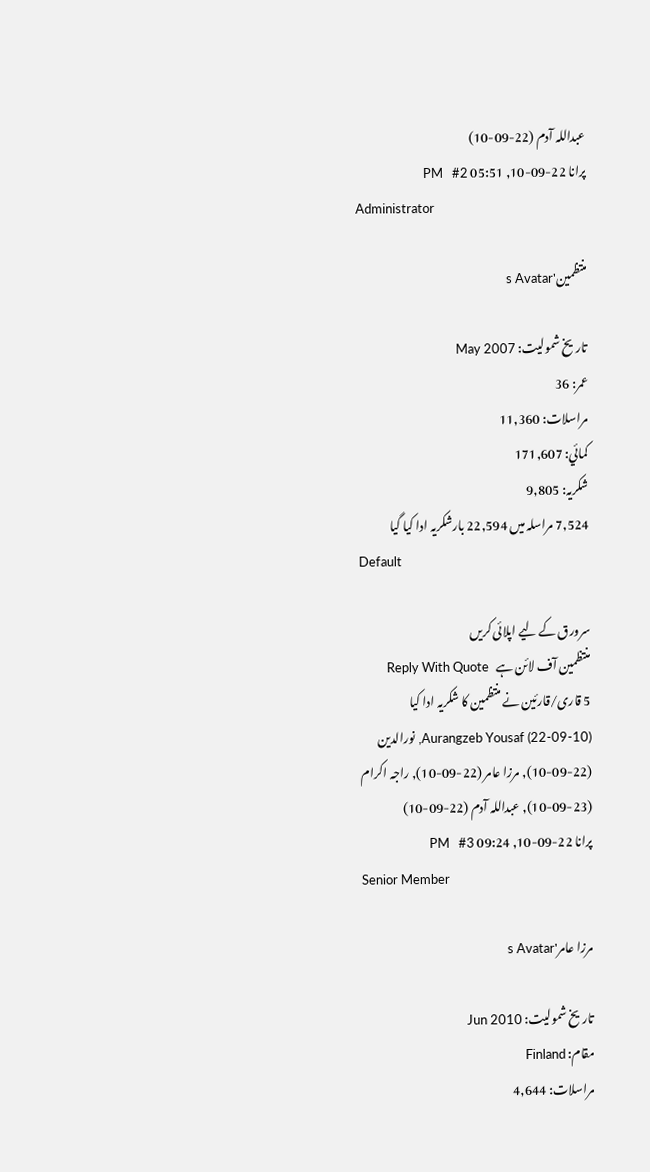عبداللہ آدم (22-09-10)
پرانا 22-09-10, 05:51 PM   #2
Administrator

منتظمین's Avatar

تاریخ شمولیت: May 2007
عمر: 36
مراسلات: 11,360
کمائي: 171,607
شکریہ: 9,805
7,524 مراسلہ میں 22,594 بارشکریہ ادا کیا گیا
Default

سرورق کے لیے اپلائی کریں
منتظمین آف لائن ہے   Reply With Quote
5 قاری/قارئین نے منتظمین کا شکریہ ادا کیا
Aurangzeb Yousaf (22-09-10), نورالدین (22-09-10), مرزا عامر (22-09-10), راجہ اکرام (23-09-10), عبداللہ آدم (22-09-10)
پرانا 22-09-10, 09:24 PM   #3
Senior Member

مرزا عامر's Avatar

تاریخ شمولیت: Jun 2010
مقام: Finland
مراسلات: 4,644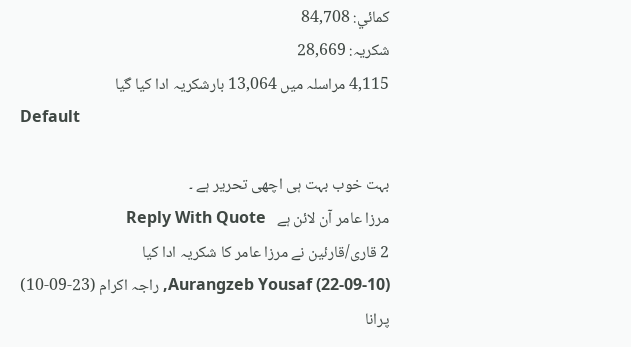کمائي: 84,708
شکریہ: 28,669
4,115 مراسلہ میں 13,064 بارشکریہ ادا کیا گیا
Default

بہت خوب بہت ہی اچھی تحریر ہے ۔
مرزا عامر آن لائن ہے   Reply With Quote
2 قاری/قارئین نے مرزا عامر کا شکریہ ادا کیا
Aurangzeb Yousaf (22-09-10), راجہ اکرام (23-09-10)
پرانا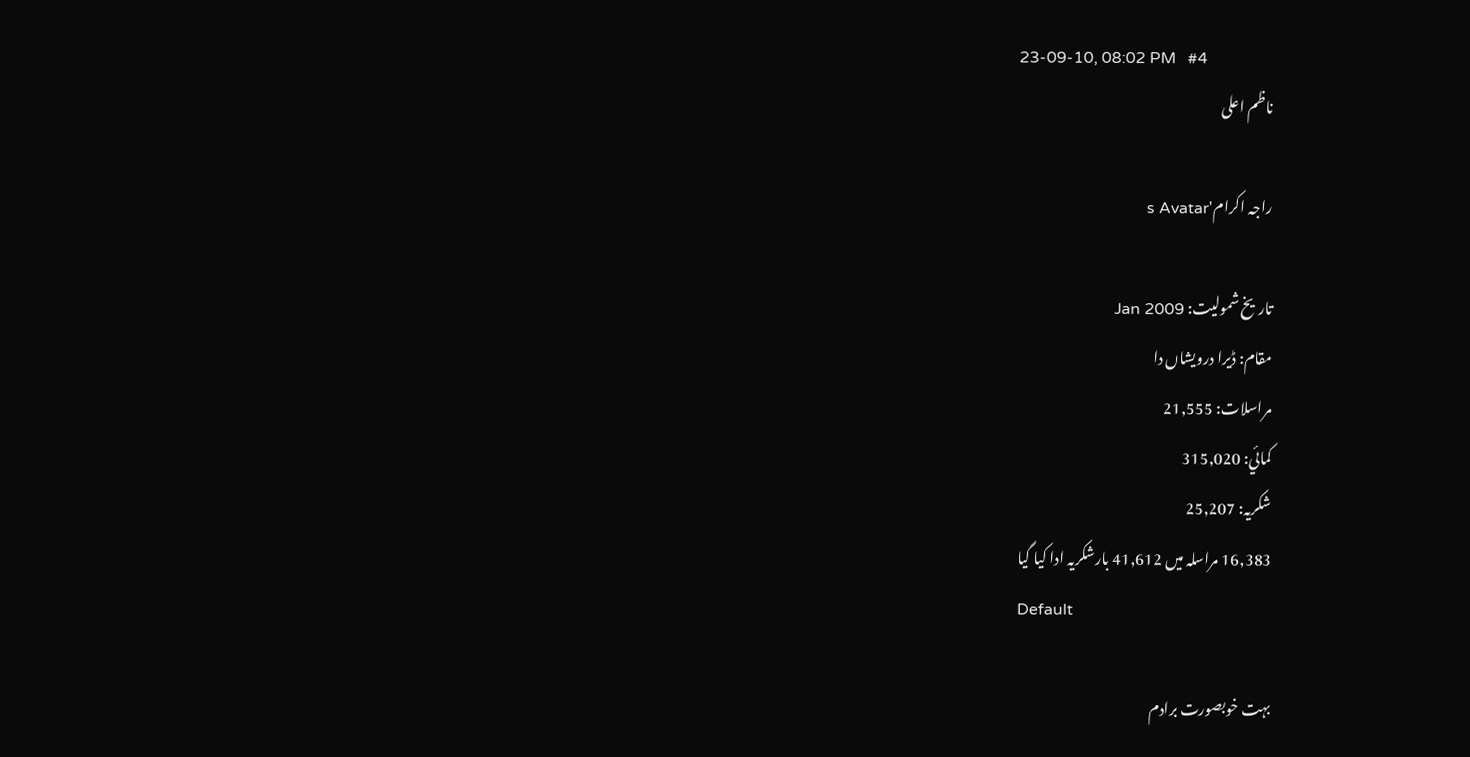23-09-10, 08:02 PM   #4
ناظم اعلی

راجہ اکرام's Avatar

تاریخ شمولیت: Jan 2009
مقام: ڈیرا درویشاں دا
مراسلات: 21,555
کمائي: 315,020
شکریہ: 25,207
16,383 مراسلہ میں 41,612 بارشکریہ ادا کیا گیا
Default

بہت خوبصورت برادم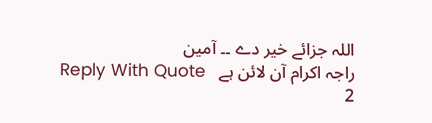اللہ جزائے خیر دے ۔۔ آمین
راجہ اکرام آن لائن ہے   Reply With Quote
2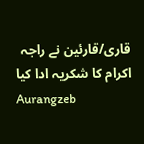قاری/قارئین نے راجہ اکرام کا شکریہ ادا کیا
Aurangzeb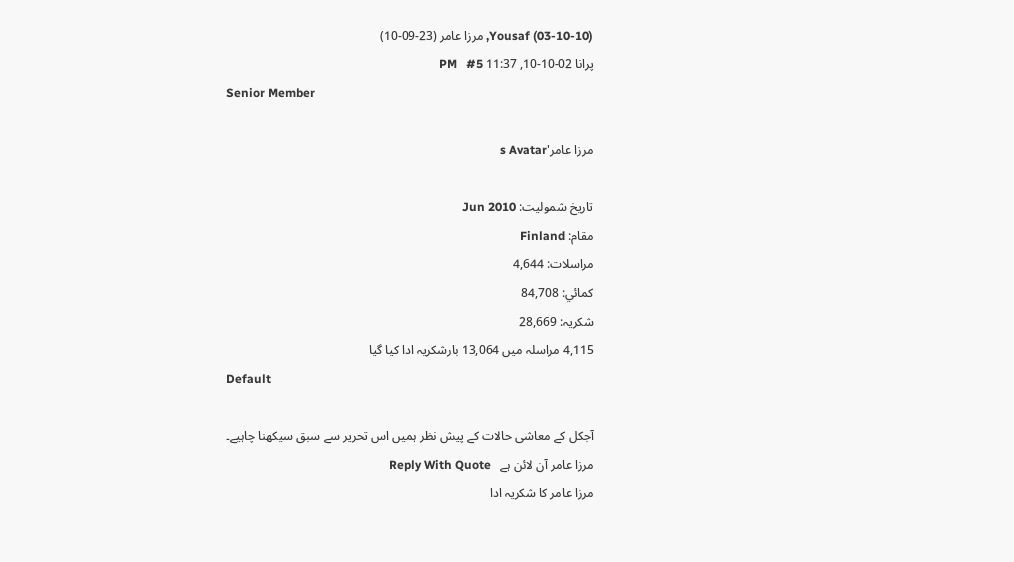Yousaf (03-10-10), مرزا عامر (23-09-10)
پرانا 02-10-10, 11:37 PM   #5
Senior Member

مرزا عامر's Avatar

تاریخ شمولیت: Jun 2010
مقام: Finland
مراسلات: 4,644
کمائي: 84,708
شکریہ: 28,669
4,115 مراسلہ میں 13,064 بارشکریہ ادا کیا گیا
Default

آجکل کے معاشی حالات کے پیش نظر ہمیں اس تحریر سے سبق سیکھنا چاہیے۔
مرزا عامر آن لائن ہے   Reply With Quote
مرزا عامر کا شکریہ ادا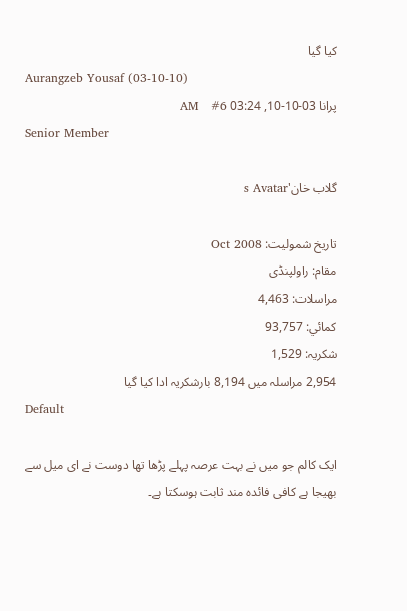کیا گیا
Aurangzeb Yousaf (03-10-10)
پرانا 03-10-10, 03:24 AM   #6
Senior Member

گلاب خان's Avatar

تاریخ شمولیت: Oct 2008
مقام: راولپنڈی
مراسلات: 4,463
کمائي: 93,757
شکریہ: 1,529
2,954 مراسلہ میں 8,194 بارشکریہ ادا کیا گیا
Default

ایک کالم جو میں نے بہت عرصہ پہلے پڑھا تھا دوست نے ای میل سے بھیجا ہے کافی فائدہ مند ثابت ہوسکتا ہے۔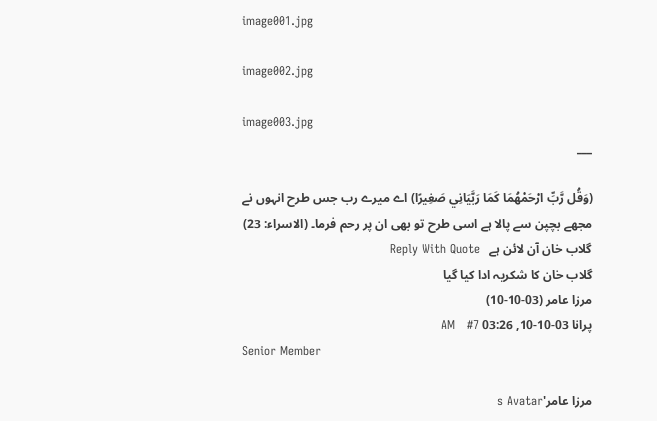image001.jpg

image002.jpg

image003.jpg
___

(وَقُل رَّبِّ ارْحَمْهُمَا كَمَا رَبَّيَانِي صَغِيرًا) اے میرے رب جس طرح انہوں نے مجھے بچپن سے پالا ہے اسی طرح تو بھی ان پر رحم فرما۔ (الاسراء: 23)
گلاب خان آن لائن ہے   Reply With Quote
گلاب خان کا شکریہ ادا کیا گیا
مرزا عامر (03-10-10)
پرانا 03-10-10, 03:26 AM   #7
Senior Member

مرزا عامر's Avatar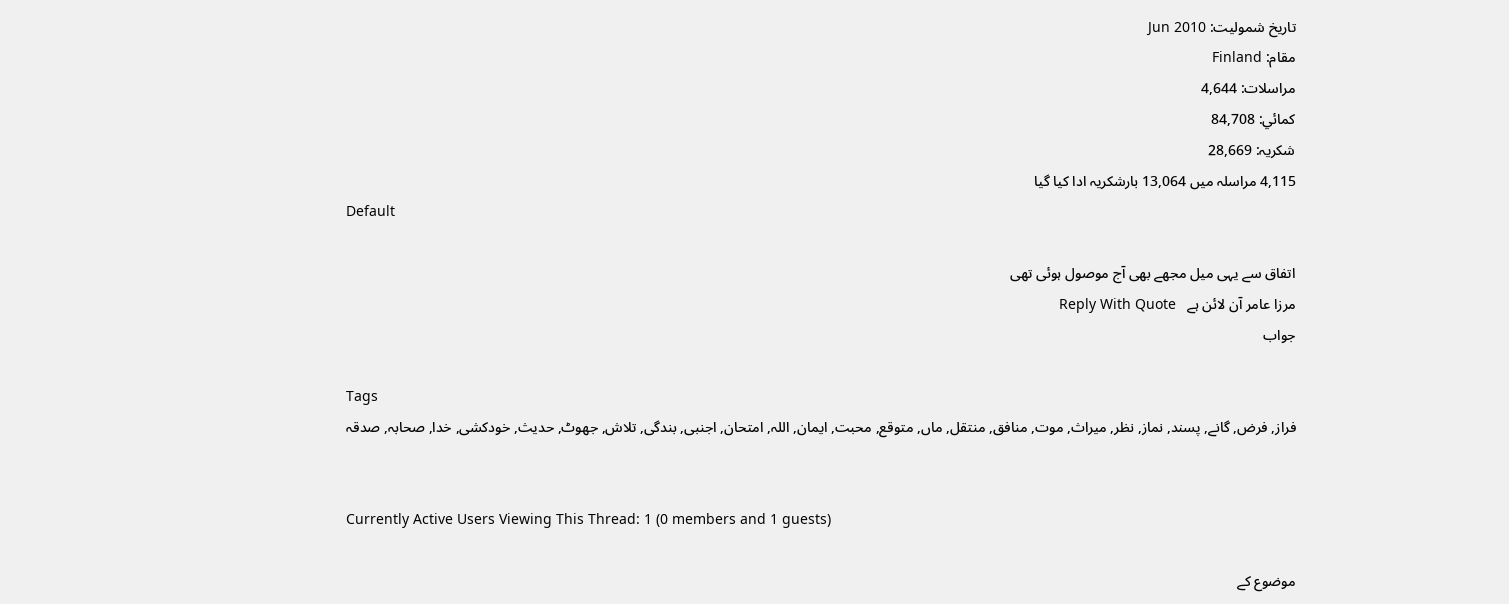تاریخ شمولیت: Jun 2010
مقام: Finland
مراسلات: 4,644
کمائي: 84,708
شکریہ: 28,669
4,115 مراسلہ میں 13,064 بارشکریہ ادا کیا گیا
Default

اتفاق سے یہی میل مجھے بھی آج موصول ہوئی تھی
مرزا عامر آن لائن ہے   Reply With Quote
جواب

Tags
فراز, فرض, گانے, پسند, نماز, نظر, میراث, موت, منافق, منتقل, ماں, متوقع, محبت, ایمان, اللہ, امتحان, اجنبی, بندگی, تلاش, جھوٹ, حدیث, خودکشی, خدا, صحابہ, صدقہ


Currently Active Users Viewing This Thread: 1 (0 members and 1 guests)

موضوع کے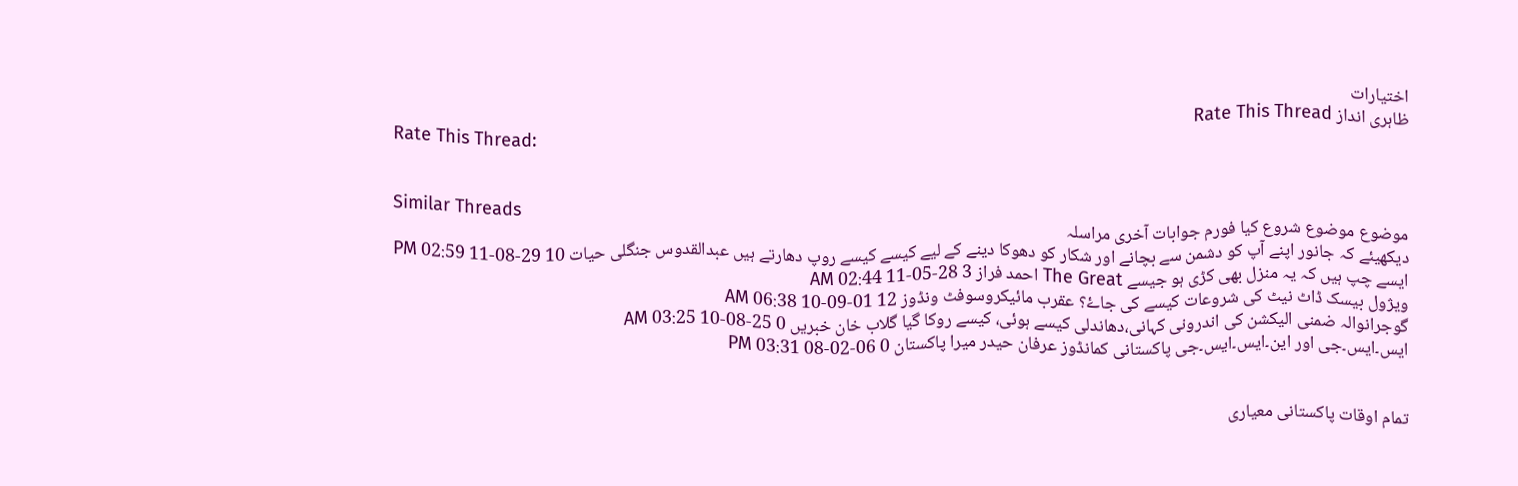اختیارات
ظاہری انداز Rate This Thread
Rate This Thread:


Similar Threads
موضوع موضوع شروع کیا فورم جوابات آخری مراسلہ
دیکھیئے کہ جانور اپنے آپ کو دشمن سے بچانے اور شکار کو دھوکا دینے کے لیے کیسے کیسے روپ دھارتے ہیں عبدالقدوس جنگلی حیات 10 29-08-11 02:59 PM
ایسے چپ ہیں کہ یہ منزل بھی کڑی ہو جیسے The Great احمد فراز 3 28-05-11 02:44 AM
ویژول بیسک ڈاٹ نیٹ کی شروعات کیسے کی جاۓ؟ عقرب مائیکروسوفٹ ونڈوز 12 01-09-10 06:38 AM
گوجرانوالہ ضمنی الیکشن کی اندرونی کہانی،دھاندلی کیسے ہوئی، کیسے روکا گیا گلاب خان خبریں 0 25-08-10 03:25 AM
ایس۔ایس۔جی اور این۔ایس۔ایس۔جی پاکستانی کمانڈوز عرفان حیدر میرا پاکستان 0 06-02-08 03:31 PM


تمام اوقات پاکستانی معیاری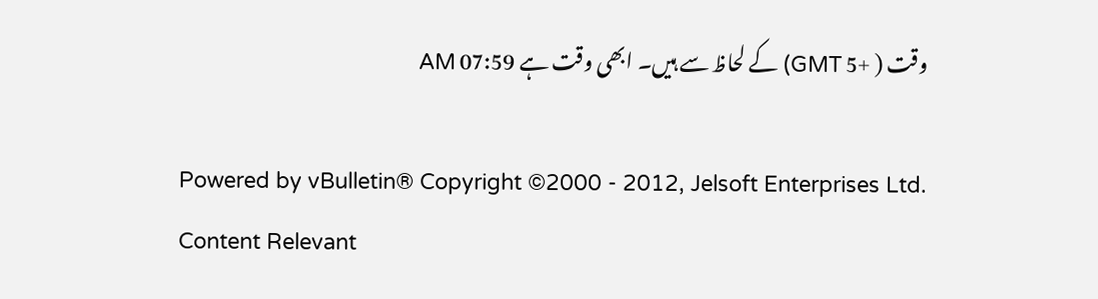وقت ( +5 GMT) کے لحاظ سے ہیں۔ ابھی وقت ہے 07:59 AM

Powered by vBulletin® Copyright ©2000 - 2012, Jelsoft Enterprises Ltd.
Content Relevant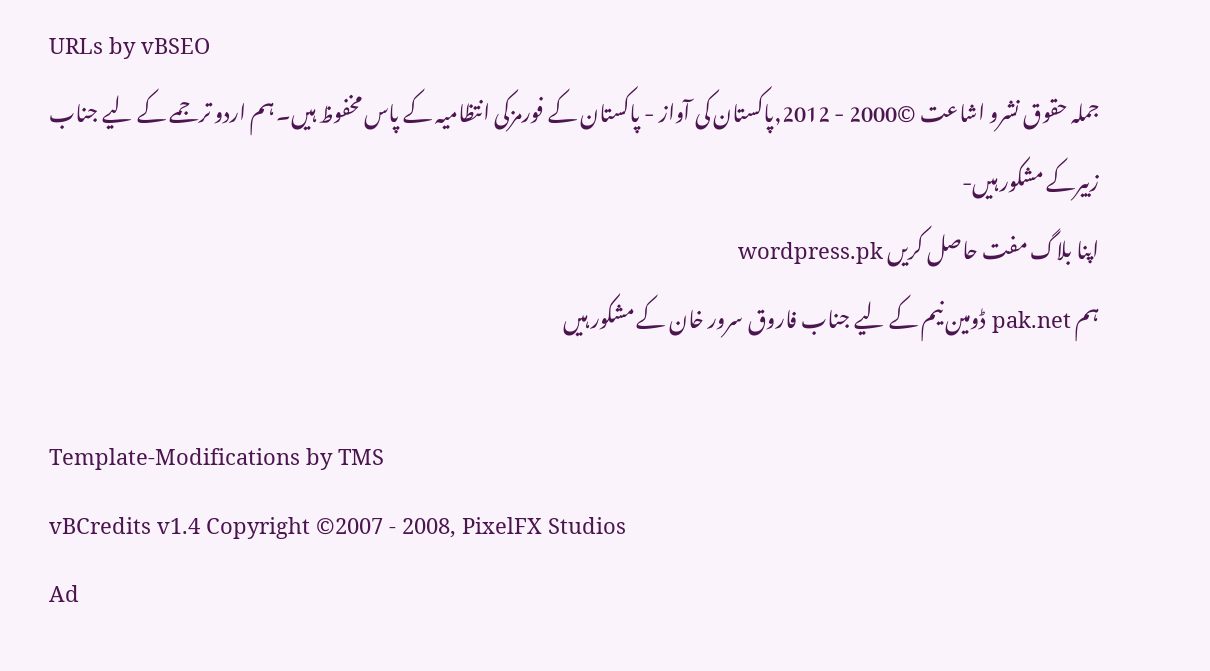URLs by vBSEO
جملہ حقوق نشرو اشاعت ©2000 - 2012,پاکستان کی آواز - پاکستان کے فورمزکی انتظامیہ کے پاس مخفوظ ہیں۔ ہم اردو ترجمے کے لیے جناب زبیرکے مشکور ہیں-
اپنا بلاگ مفت حاصل کریں wordpress.pk
ہم pak.net ڈومین نیم کے لیے جناب فاروق سرور خان کے مشکور ہیں

Template-Modifications by TMS
vBCredits v1.4 Copyright ©2007 - 2008, PixelFX Studios
Ad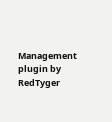Management plugin by RedTyger